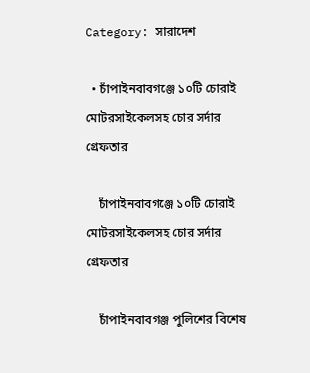Category: সারাদেশ

  • চাঁপাইনবাবগঞ্জে ১০টি চোরাই মোটরসাইকেলসহ চোর সর্দার গ্রেফতার

    চাঁপাইনবাবগঞ্জে ১০টি চোরাই মোটরসাইকেলসহ চোর সর্দার গ্রেফতার

    চাঁপাইনবাবগঞ্জ পুলিশের বিশেষ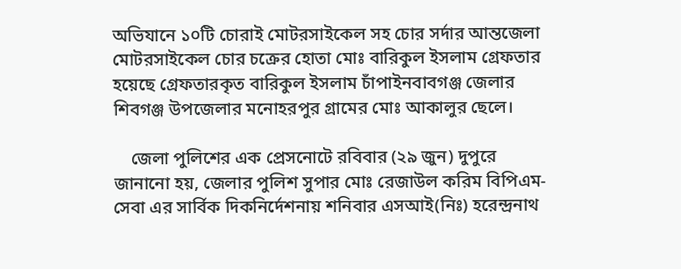অভিযানে ১০টি চোরাই মোটরসাইকেল সহ চোর সর্দার আন্তজেলা মোটরসাইকেল চোর চক্রের হোতা মোঃ বারিকুল ইসলাম গ্রেফতার হয়েছে গ্রেফতারকৃত বারিকুল ইসলাম চাঁপাইনবাবগঞ্জ জেলার শিবগঞ্জ উপজেলার মনোহরপুর গ্রামের মোঃ আকালুর ছেলে।

    জেলা পুলিশের এক প্রেসনোটে রবিবার (২৯ জুন) দুপুরে জানানো হয়, জেলার পুলিশ সুপার মোঃ রেজাউল করিম বিপিএম- সেবা এর সার্বিক দিকনির্দেশনায় শনিবার এসআই(নিঃ) হরেন্দ্রনাথ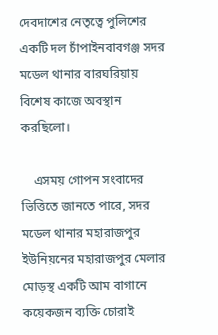দেবদাশের নেতৃত্বে পুলিশের একটি দল চাঁপাইনবাবগঞ্জ সদর মডেল থানার বারঘরিয়ায় বিশেষ কাজে অবস্থান করছিলো।

    এসময় গোপন সংবাদের ভিত্তিতে জানতে পারে, সদর মডেল থানার মহারাজপুর ইউনিয়নের মহারাজপুর মেলার মোড়স্থ একটি আম বাগানে কয়েকজন ব্যক্তি চোরাই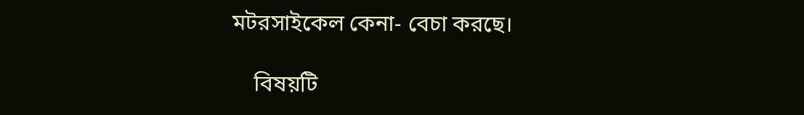মটরসাইকেল কেনা- বেচা করছে।

    বিষয়টি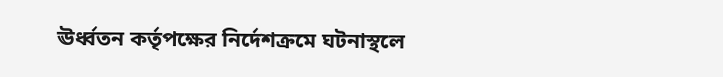ঊর্ধ্বতন কর্তৃপক্ষের নির্দেশক্রমে ঘটনাস্থলে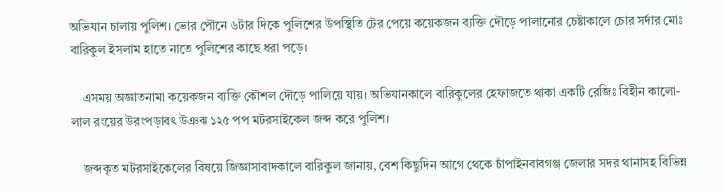অভিযান চালায় পুলিশ। ভোর পৌনে ৬টার দিকে পুলিশের উপস্থিতি টের পেয়ে কয়েকজন ব্যক্তি দৌড়ে পালানোর চেষ্টাকালে চোর সর্দার মোঃ বারিকুল ইসলাম হাতে নাতে পুলিশের কাছে ধরা পড়ে।

    এসময় অজ্ঞাতনামা কয়েকজন ব্যক্তি কৌশল দৌড়ে পালিয়ে যায়। অভিযানকালে বারিকুলের হেফাজতে থাকা একটি রেজিঃ বিহীন কালো-লাল রংয়ের উরংপড়াবৎ উঞঝ ১২৫ পপ মটরসাইকেল জব্দ করে পুলিশ।

    জব্দকৃত মটরসাইকেলের বিষয়ে জিজ্ঞাসাবাদকালে বারিকুল জানায়, বেশ কিছুদিন আগে থেকে চাঁপাইনবাবগঞ্জ জেলার সদর থানাসহ বিভিন্ন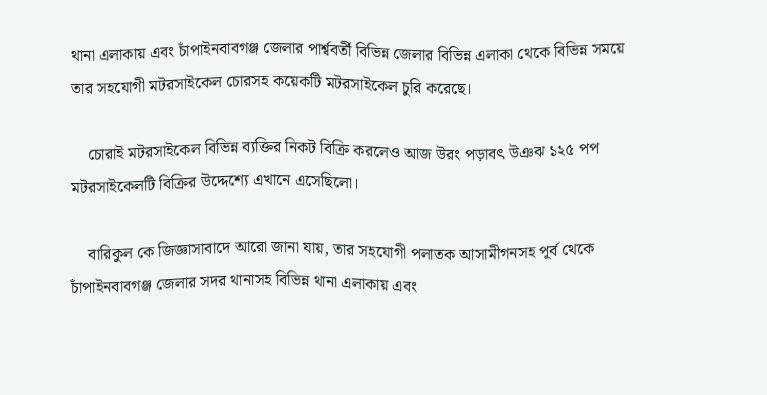থানা এলাকায় এবং চাঁপাইনবাবগঞ্জ জেলার পার্শ্ববর্তী বিভিন্ন জেলার বিভিন্ন এলাকা থেকে বিভিন্ন সময়ে তার সহযোগী মটরসাইকেল চোরসহ কয়েকটি মটরসাইকেল চুরি করেছে।

    চোরাই মটরসাইকেল বিভিন্ন ব্যক্তির নিকট বিক্রি করলেও আজ উরং পড়াবৎ উঞঝ ১২৫ পপ মটরসাইকেলটি বিক্রির উদ্দেশ্যে এখানে এসেছিলো।

    বারিকুল কে জিজ্ঞাসাবাদে আরো জানা যায়, তার সহযোগী পলাতক আসামীগনসহ পূর্ব থেকে চাঁপাইনবাবগঞ্জ জেলার সদর থানাসহ বিভিন্ন থানা এলাকায় এবং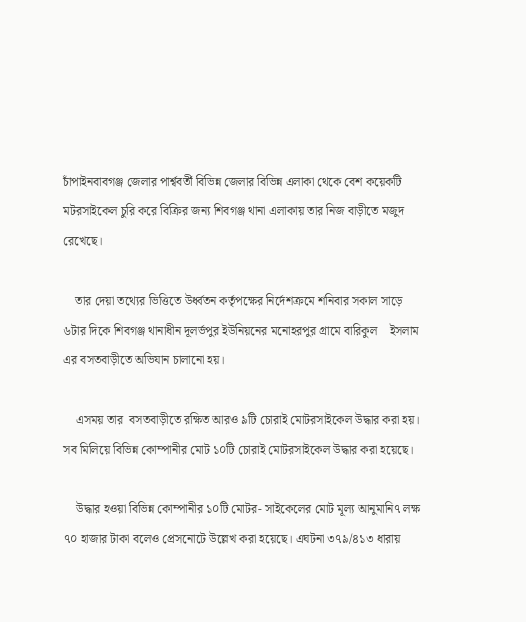চাঁপাইনবাবগঞ্জ জেলার পার্শ্ববর্তী বিভিন্ন জেলার বিভিন্ন এলাকা থেকে বেশ কয়েকটি মটরসাইকেল চুরি করে বিক্রির জন্য শিবগঞ্জ থানা এলাকায় তার নিজ বাড়ীতে মজুদ রেখেছে।

    তার দেয়া তথ্যের ভিত্তিতে উর্ধ্বতন কর্তৃপক্ষের নির্দেশক্রমে শনিবার সকাল সাড়ে ৬টার দিকে শিবগঞ্জ থানাধীন দূলর্ভপুর ইউনিয়নের মনোহরপুর গ্রামে বারিকুল    ইসলাম এর বসতবাড়ীতে অভিযান চালানো হয়।

    এসময় তার  বসতবাড়ীতে রক্ষিত আরও ৯টি চোরাই মোটরসাইকেল উদ্ধার করা হয়। সব মিলিয়ে বিভিন্ন কোম্পানীর মোট ১০টি চোরাই মোটরসাইকেল উদ্ধার করা হয়েছে।

    উদ্ধার হওয়া বিভিন্ন কোম্পানীর ১০টি মোটর- সাইকেলের মোট মূল্য আনুমানি৭ লক্ষ ৭০ হাজার টাকা বলেও প্রেসনোটে উল্লেখ করা হয়েছে। এঘটনা ৩৭৯/৪১৩ ধারায়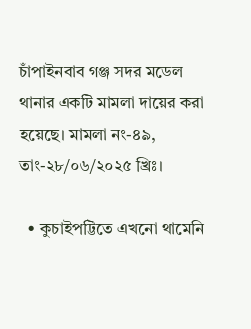চাঁপাইনবাব গঞ্জ সদর মডেল থানার একটি মামলা দায়ের করা হয়েছে। মামলা নং-৪৯, তাং-২৮/০৬/২০২৫ খ্রিঃ।

  • কুচাইপট্টিতে এখনো থামেনি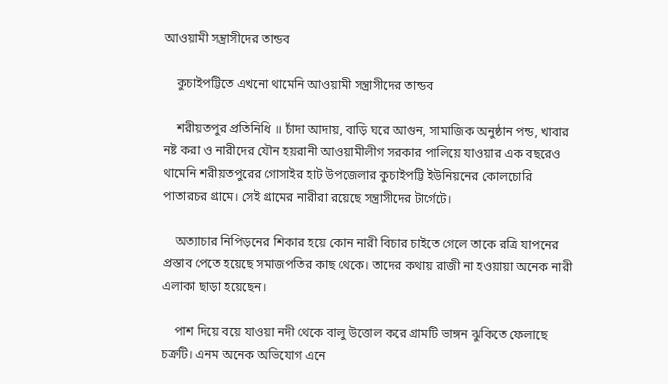আওয়ামী সন্ত্রাসীদের তান্ডব

    কুচাইপট্টিতে এখনো থামেনি আওয়ামী সন্ত্রাসীদের তান্ডব

    শরীয়তপুর প্রতিনিধি ॥ চাঁদা আদায়, বাড়ি ঘরে আগুন, সামাজিক অনুষ্ঠান পন্ড, খাবার নষ্ট করা ও নারীদের যৌন হয়রানী আওয়ামীলীগ সরকার পালিয়ে যাওয়ার এক বছরেও থামেনি শরীয়তপুরের গোসাইর হাট উপজেলার কুচাইপট্টি ইউনিয়নের কোলচোরি পাতারচর গ্রামে। সেই গ্রামের নারীরা রয়েছে সন্ত্রাসীদের টার্গেটে।

    অত্যাচার নিপিড়নের শিকার হয়ে কোন নারী বিচার চাইতে গেলে তাকে রত্রি যাপনের প্রস্তাব পেতে হয়েছে সমাজপতির কাছ থেকে। তাদের কথায় রাজী না হওয়ায়া অনেক নারী এলাকা ছাড়া হয়েছেন।

    পাশ দিয়ে বয়ে যাওয়া নদী থেকে বালু উত্তোল করে গ্রামটি ভাঙ্গন ঝুকিতে ফেলাছে চক্রটি। এনম অনেক অভিযোগ এনে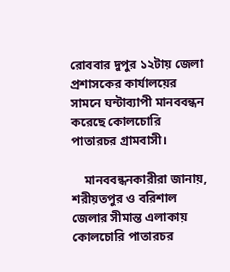রোববার দুপুর ১২টায় জেলা প্রশাসকের কার্যালয়ের সামনে ঘন্টাব্যাপী মানববন্ধন করেছে কোলচোরি পাতারচর গ্রামবাসী।

    মানববন্ধনকারীরা জানায়, শরীয়তপুর ও বরিশাল জেলার সীমান্ত এলাকায় কোলচোরি পাতারচর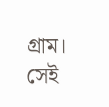গ্রাম। সেই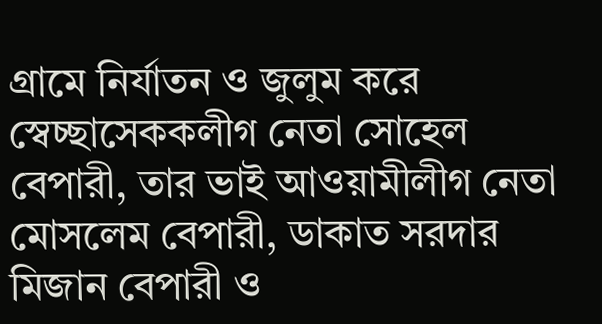গ্রামে নির্যাতন ও জুলুম করে স্বেচ্ছাসেককলীগ নেতা সোহেল বেপারী, তার ভাই আওয়ামীলীগ নেতা মোসলেম বেপারী, ডাকাত সরদার মিজান বেপারী ও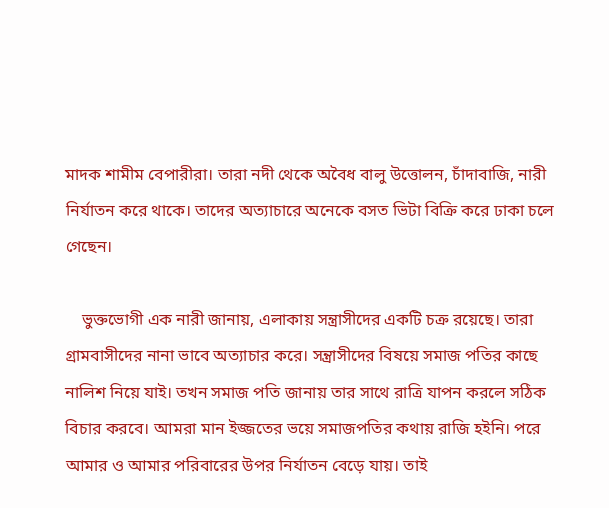মাদক শামীম বেপারীরা। তারা নদী থেকে অবৈধ বালু উত্তোলন, চাঁদাবাজি, নারী নির্যাতন করে থাকে। তাদের অত্যাচারে অনেকে বসত ভিটা বিক্রি করে ঢাকা চলে গেছেন।

    ভুক্তভোগী এক নারী জানায়, এলাকায় সন্ত্রাসীদের একটি চক্র রয়েছে। তারা গ্রামবাসীদের নানা ভাবে অত্যাচার করে। সন্ত্রাসীদের বিষয়ে সমাজ পতির কাছে নালিশ নিয়ে যাই। তখন সমাজ পতি জানায় তার সাথে রাত্রি যাপন করলে সঠিক বিচার করবে। আমরা মান ইজ্জতের ভয়ে সমাজপতির কথায় রাজি হইনি। পরে আমার ও আমার পরিবারের উপর নির্যাতন বেড়ে যায়। তাই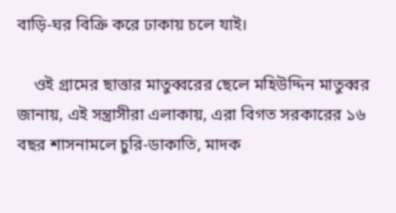বাড়ি-ঘর বিক্রি করে ঢাকায় চলে যাই।

    ওই গ্রামের ছাত্তার মাতুব্বরের ছেলে মহিউদ্দিন মাতুব্বর জানায়, এই সন্ত্রাসীরা এলাকায়, এরা বিগত সরকারের ১৬ বছর শাসনামলে চুরি-ডাকাতি, মাদক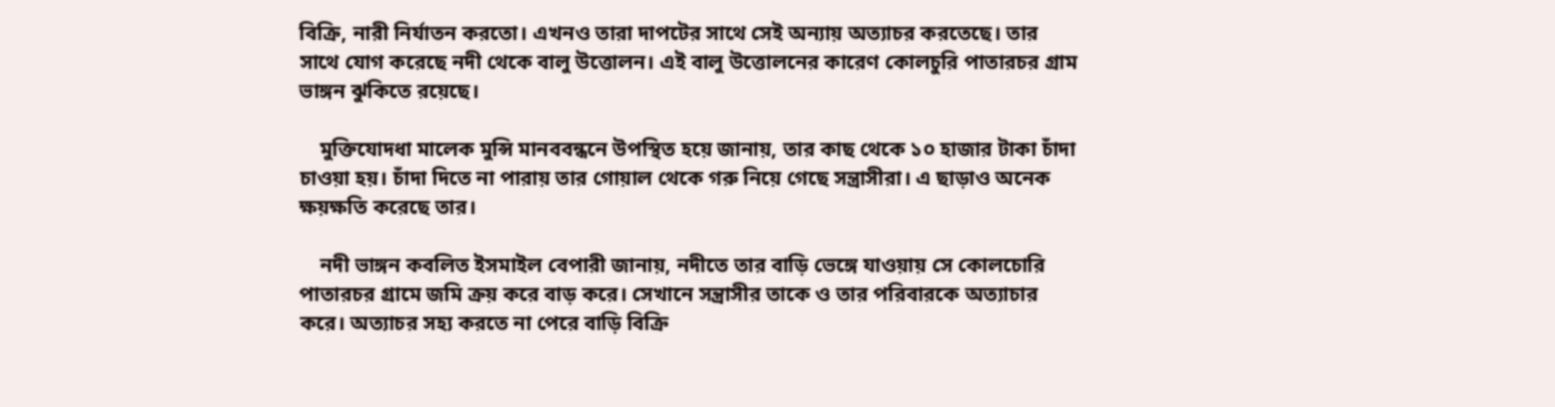বিক্রি, নারী নির্যাতন করতো। এখনও তারা দাপটের সাথে সেই অন্যায় অত্যাচর করতেছে। তার সাথে যোগ করেছে নদী থেকে বালু উত্তোলন। এই বালু উত্তোলনের কারেণ কোলচুরি পাতারচর গ্রাম ভাঙ্গন ঝুকিতে রয়েছে।

    মুক্তিযোদধা মালেক মুন্সি মানববন্ধনে উপস্থিত হয়ে জানায়, তার কাছ থেকে ১০ হাজার টাকা চাঁদা চাওয়া হয়। চাঁদা দিতে না পারায় তার গোয়াল থেকে গরু নিয়ে গেছে সন্ত্রাসীরা। এ ছাড়াও অনেক ক্ষয়ক্ষতি করেছে তার।

    নদী ভাঙ্গন কবলিত ইসমাইল বেপারী জানায়, নদীতে তার বাড়ি ভেঙ্গে যাওয়ায় সে কোলচোরি পাতারচর গ্রামে জমি ক্রয় করে বাড় করে। সেখানে সন্ত্রাসীর তাকে ও তার পরিবারকে অত্যাচার করে। অত্যাচর সহ্য করতে না পেরে বাড়ি বিক্রি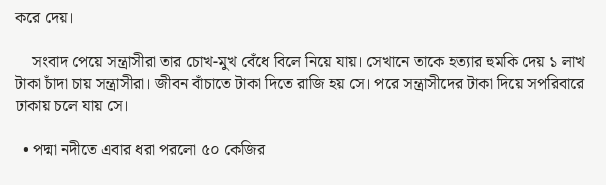করে দেয়।

    সংবাদ পেয়ে সন্ত্রাসীরা তার চোখ-মুখ বেঁধে বিলে নিয়ে যায়। সেখানে তাকে হত্যার হুমকি দেয় ১ লাখ টাকা চাঁদা চায় সন্ত্রাসীরা। জীবন বাঁচাতে টাকা দিতে রাজি হয় সে। পরে সন্ত্রাসীদের টাকা দিয়ে সপরিবারে ঢাকায় চলে যায় সে।

  • পদ্মা নদীতে এবার ধরা পরলো ৫০ কেজির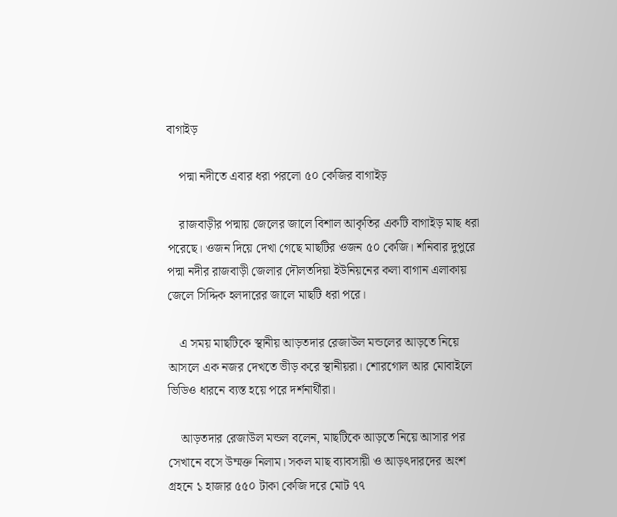বাগাইড়

    পদ্মা নদীতে এবার ধরা পরলো ৫০ কেজির বাগাইড়

    রাজবাড়ীর পদ্মায় জেলের জালে বিশাল আকৃতির একটি বাগাইড় মাছ ধরা পরেছে। ওজন দিয়ে দেখা গেছে মাছটির ওজন ৫০ কেজি। শনিবার দুপুরে পদ্মা নদীর রাজবাড়ী জেলার দৌলতদিয়া ইউনিয়নের কলা বাগান এলাকায় জেলে সিদ্দিক হলদারের জালে মাছটি ধরা পরে।

    এ সময় মাছটিকে স্থানীয় আড়তদার রেজাউল মন্ডলের আড়তে নিয়ে আসলে এক নজর দেখতে ভীড় করে স্থানীয়রা। শোরগোল আর মোবাইলে ভিডিও ধারনে ব্যস্ত হয়ে পরে দর্শনার্থীরা।

    আড়তদার রেজাউল মন্ডল বলেন, মাছটিকে আড়তে নিয়ে আসার পর সেখানে বসে উম্মক্ত নিলাম। সকল মাছ ব্যাবসায়ী ও আড়ৎদারদের অংশ গ্রহনে ১ হাজার ৫৫০ টাকা কেজি দরে মোট ৭৭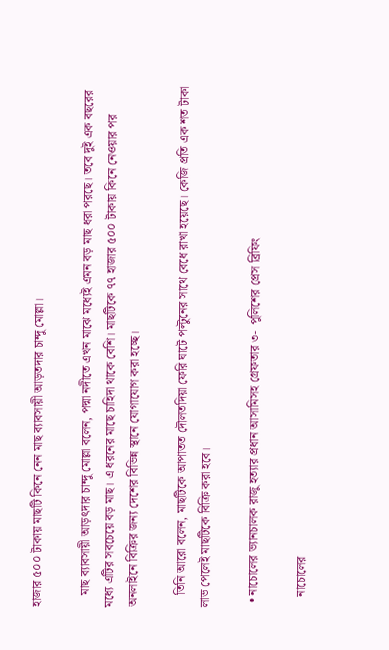হাজার ৫০০ টাকায় মাছটি কিনে নেন মাছ ব্যাবসায়ী আড়তদার চান্দু মোল্লা।

    মাছ ব্যাবসায়ী আড়ৎদার চান্দু মোল্লা বলেন, পদ্মা নদীতে এখন মাঝে মধ্যেই এমন বড় মাছ ধরা পরছে। তবে দুই এক বছরের মধ্যে এটির সবচেয়ে বড় মাছ। এ ধরনের মাছে চাহিদা থাকে বেশি। মাছটিকে ৭৭ হাজার ৫০০ টাকায় কিনে নেওয়ার পর অনলাইনে বিক্রির জন্য দেশের বিভিন্ন স্থানে যোগাযোগ করা হচ্ছে।

    তিনি আরো বলেন, মাছটিকে আপাতত দৌলতদিয়া ফেরি ঘাটে পল্টুনের সাথে বেধে রাখা হয়েছে। কেজি প্রতি এক শত টাকা লাভ পেলেই মাছটিকে বিক্রি করা হবে।

  • নাচোলের ভ্যানচালক রাজু হত্যার প্রধান আসামিসহ গ্রেফতার ৩-  পুলিশের প্রেস ব্রিফিং

    নাচোলের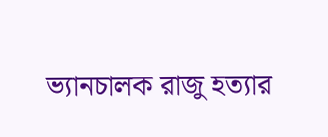ভ্যানচালক রাজু হত্যার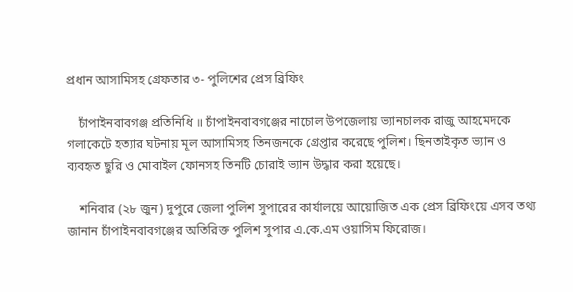প্রধান আসামিসহ গ্রেফতার ৩- পুলিশের প্রেস ব্রিফিং

    চাঁপাইনবাবগঞ্জ প্রতিনিধি ॥ চাঁপাইনবাবগঞ্জের নাচোল উপজেলায় ভ্যানচালক রাজু আহমেদকে গলাকেটে হত্যার ঘটনায় মূল আসামিসহ তিনজনকে গ্রেপ্তার করেছে পুলিশ। ছিনতাইকৃত ভ্যান ও ব্যবহৃত ছুরি ও মোবাইল ফোনসহ তিনটি চোরাই ভ্যান উদ্ধার করা হয়েছে।

    শনিবার (২৮ জুন) দুপুরে জেলা পুলিশ সুপারের কার্যালয়ে আয়োজিত এক প্রেস ব্রিফিংয়ে এসব তথ্য জানান চাঁপাইনবাবগঞ্জের অতিরিক্ত পুলিশ সুপার এ.কে.এম ওয়াসিম ফিরোজ।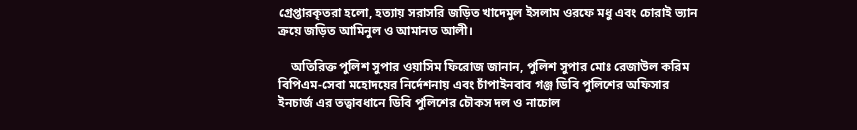গ্রেপ্তারকৃতরা হলো, হত্যায় সরাসরি জড়িত খাদেমুল ইসলাম ওরফে মধু এবং চোরাই ভ্যান ক্রয়ে জড়িত আমিনুল ও আমানত আলী।

    অতিরিক্ত পুলিশ সুপার ওয়াসিম ফিরোজ জানান, পুলিশ সুপার মোঃ রেজাউল করিম বিপিএম-সেবা মহোদয়ের নির্দেশনায় এবং চাঁপাইনবাব গঞ্জ ডিবি পুলিশের অফিসার ইনচার্জ এর তত্বাবধানে ডিবি পুলিশের চৌকস দল ও নাচোল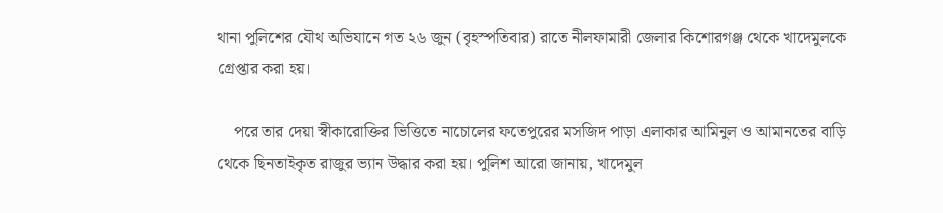থানা পুলিশের যৌথ অভিযানে গত ২৬ জুন (বৃহস্পতিবার) রাতে নীলফামারী জেলার কিশোরগঞ্জ থেকে খাদেমুলকে গ্রেপ্তার করা হয়।

    পরে তার দেয়া স্বীকারোক্তির ভিত্তিতে নাচোলের ফতেপুরের মসজিদ পাড়া এলাকার আমিনুল ও আমানতের বাড়ি থেকে ছিনতাইকৃত রাজুর ভ্যান উদ্ধার করা হয়। পুলিশ আরো জানায়, খাদেমুল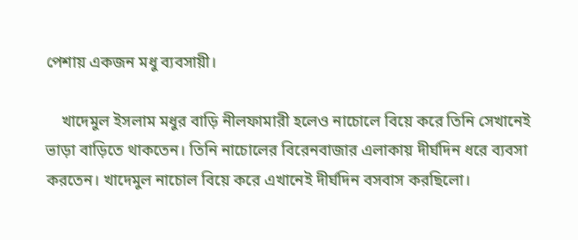পেশায় একজন মধু ব্যবসায়ী।

    খাদেমুল ইসলাম মধুর বাড়ি নীলফামারী হলেও নাচোলে বিয়ে করে তিনি সেখানেই ভাড়া বাড়িতে থাকতেন। তিনি নাচোলের বিরেনবাজার এলাকায় দীর্ঘদিন ধরে ব্যবসা করতেন। খাদেমুল নাচোল বিয়ে করে এখানেই দীর্ঘদিন বসবাস করছিলো।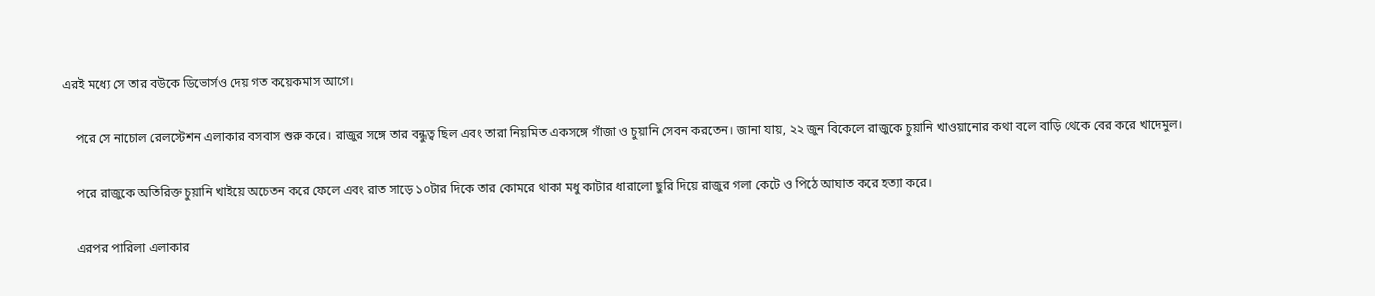এরই মধ্যে সে তার বউকে ডিভোর্সও দেয় গত কয়েকমাস আগে।

    পরে সে নাচোল রেলস্টেশন এলাকার বসবাস শুরু করে। রাজুর সঙ্গে তার বন্ধুত্ব ছিল এবং তারা নিয়মিত একসঙ্গে গাঁজা ও চুয়ানি সেবন করতেন। জানা যায়, ২২ জুন বিকেলে রাজুকে চুয়ানি খাওয়ানোর কথা বলে বাড়ি থেকে বের করে খাদেমুল।

    পরে রাজুকে অতিরিক্ত চুয়ানি খাইয়ে অচেতন করে ফেলে এবং রাত সাড়ে ১০টার দিকে তার কোমরে থাকা মধু কাটার ধারালো ছুরি দিয়ে রাজুর গলা কেটে ও পিঠে আঘাত করে হত্যা করে।

    এরপর পারিলা এলাকার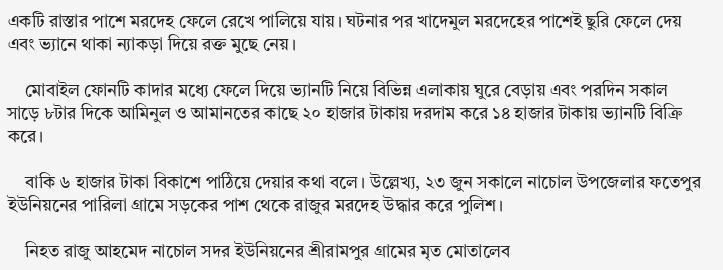একটি রাস্তার পাশে মরদেহ ফেলে রেখে পালিয়ে যায়। ঘটনার পর খাদেমুল মরদেহের পাশেই ছুরি ফেলে দেয় এবং ভ্যানে থাকা ন্যাকড়া দিয়ে রক্ত মুছে নেয়।

    মোবাইল ফোনটি কাদার মধ্যে ফেলে দিয়ে ভ্যানটি নিয়ে বিভিন্ন এলাকায় ঘুরে বেড়ায় এবং পরদিন সকাল সাড়ে ৮টার দিকে আমিনুল ও আমানতের কাছে ২০ হাজার টাকায় দরদাম করে ১৪ হাজার টাকায় ভ্যানটি বিক্রি করে।

    বাকি ৬ হাজার টাকা বিকাশে পাঠিয়ে দেয়ার কথা বলে। উল্লেখ্য, ২৩ জুন সকালে নাচোল উপজেলার ফতেপুর ইউনিয়নের পারিলা গ্রামে সড়কের পাশ থেকে রাজুর মরদেহ উদ্ধার করে পুলিশ।

    নিহত রাজু আহমেদ নাচোল সদর ইউনিয়নের শ্রীরামপুর গ্রামের মৃত মোতালেব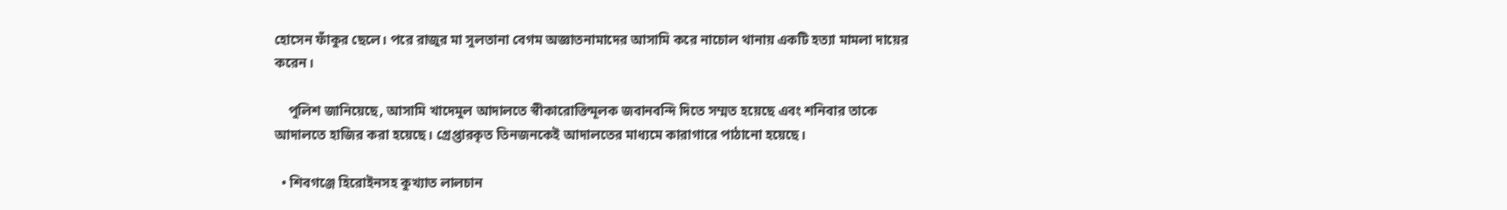হোসেন ফাঁকুর ছেলে। পরে রাজুর মা সুলতানা বেগম অজ্ঞাতনামাদের আসামি করে নাচোল থানায় একটি হত্যা মামলা দায়ের করেন।

    পুলিশ জানিয়েছে, আসামি খাদেমুল আদালতে স্বীকারোক্তিমূলক জবানবন্দি দিতে সম্মত হয়েছে এবং শনিবার তাকে আদালতে হাজির করা হয়েছে। গ্রেপ্তারকৃত তিনজনকেই আদালতের মাধ্যমে কারাগারে পাঠানো হয়েছে।

  • শিবগঞ্জে হিরোইনসহ কুখ্যাত লালচান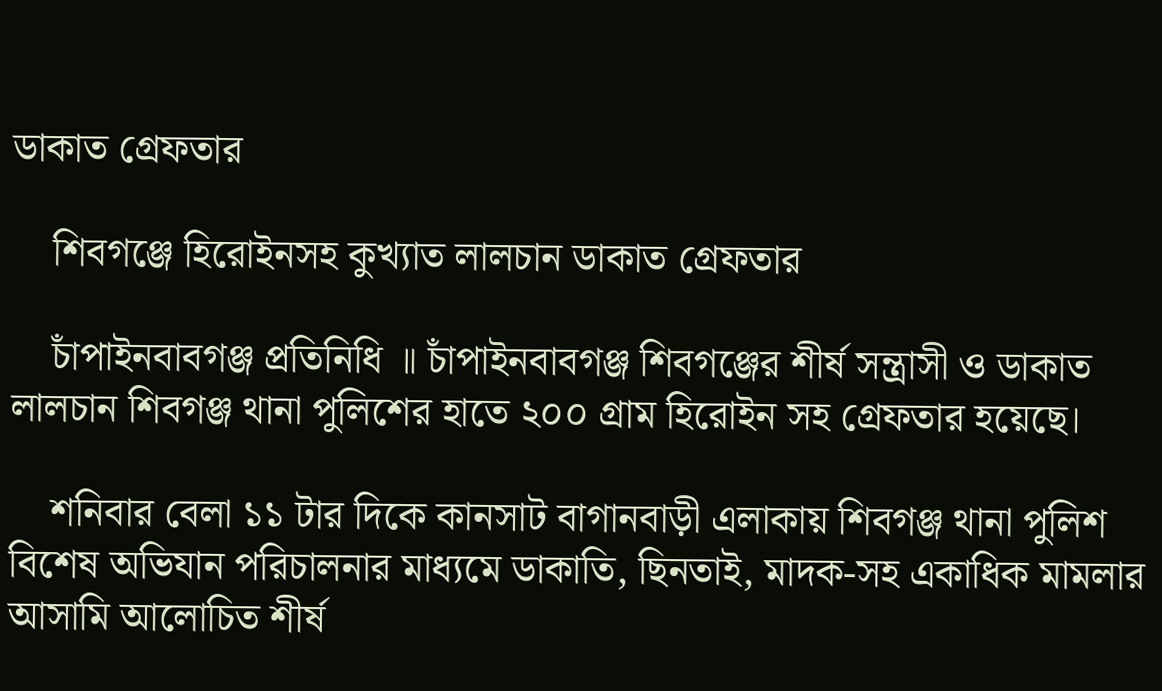ডাকাত গ্রেফতার

    শিবগঞ্জে হিরোইনসহ কুখ্যাত লালচান ডাকাত গ্রেফতার

    চাঁপাইনবাবগঞ্জ প্রতিনিধি ॥ চাঁপাইনবাবগঞ্জ শিবগঞ্জের শীর্ষ সন্ত্রাসী ও ডাকাত লালচান শিবগঞ্জ থানা পুলিশের হাতে ২০০ গ্রাম হিরোইন সহ গ্রেফতার হয়েছে।

    শনিবার বেলা ১১ টার দিকে কানসাট বাগানবাড়ী এলাকায় শিবগঞ্জ থানা পুলিশ বিশেষ অভিযান পরিচালনার মাধ্যমে ডাকাতি, ছিনতাই, মাদক-সহ একাধিক মামলার আসামি আলোচিত শীর্ষ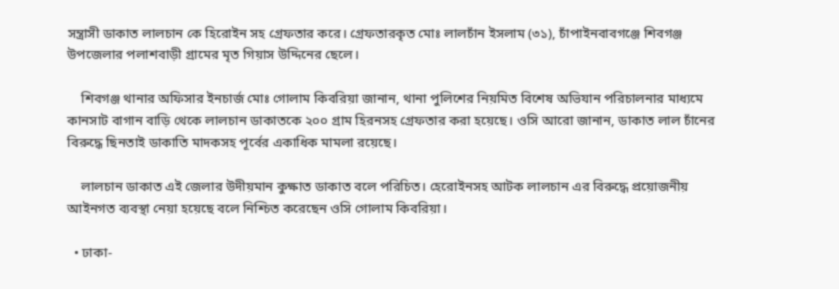সন্ত্রাসী ডাকাত লালচান কে হিরোইন সহ গ্রেফতার করে। গ্রেফতারকৃত মোঃ লালচাঁন ইসলাম (৩১), চাঁপাইনবাবগঞ্জে শিবগঞ্জ উপজেলার পলাশবাড়ী গ্রামের মৃত গিয়াস উদ্দিনের ছেলে।

    শিবগঞ্জ থানার অফিসার ইনচার্জ মোঃ গোলাম কিবরিয়া জানান, থানা পুলিশের নিয়মিত বিশেষ অভিযান পরিচালনার মাধ্যমে কানসাট বাগান বাড়ি থেকে লালচান ডাকাতকে ২০০ গ্রাম হিরনসহ গ্রেফতার করা হয়েছে। ওসি আরো জানান, ডাকাত লাল চাঁনের বিরুদ্ধে ছিনতাই ডাকাতি মাদকসহ পূর্বের একাধিক মামলা রয়েছে।

    লালচান ডাকাত এই জেলার উদীয়মান কুক্ষাত ডাকাত বলে পরিচিত। হেরোইনসহ আটক লালচান এর বিরুদ্ধে প্রয়োজনীয় আইনগত ব্যবস্থা নেয়া হয়েছে বলে নিশ্চিত করেছেন ওসি গোলাম কিবরিয়া।

  • ঢাকা-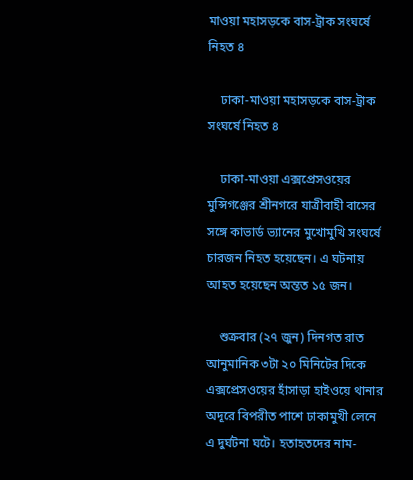মাওয়া মহাসড়কে বাস-ট্রাক সংঘর্ষে নিহত ৪

    ঢাকা-মাওয়া মহাসড়কে বাস-ট্রাক সংঘর্ষে নিহত ৪

    ঢাকা-মাওয়া এক্সপ্রেসওয়ের মুন্সিগঞ্জের শ্রীনগরে যাত্রীবাহী বাসের সঙ্গে কাভার্ড ভ্যানের মুখোমুখি সংঘর্ষে চারজন নিহত হয়েছেন। এ ঘটনায় আহত হয়েছেন অন্তত ১৫ জন।

    শুক্রবার (২৭ জুন) দিনগত রাত আনুমানিক ৩টা ২০ মিনিটের দিকে এক্সপ্রেসওয়ের হাঁসাড়া হাইওয়ে থানার অদূরে বিপরীত পাশে ঢাকামুখী লেনে এ দুর্ঘটনা ঘটে। হতাহতদের নাম-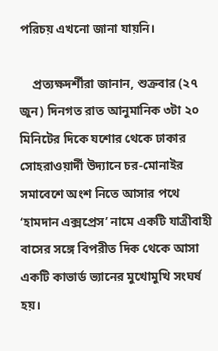পরিচয় এখনো জানা যায়নি।

    প্রত্যক্ষদর্শীরা জানান, শুক্রবার (২৭ জুন) দিনগত রাত আনুমানিক ৩টা ২০ মিনিটের দিকে যশোর থেকে ঢাকার সোহরাওয়ার্দী উদ্যানে চর-মোনাইর সমাবেশে অংশ নিতে আসার পথে ‘হামদান এক্সপ্রেস’ নামে একটি যাত্রীবাহী বাসের সঙ্গে বিপরীত দিক থেকে আসা একটি কাভার্ড ভ্যানের মুখোমুখি সংঘর্ষ হয়।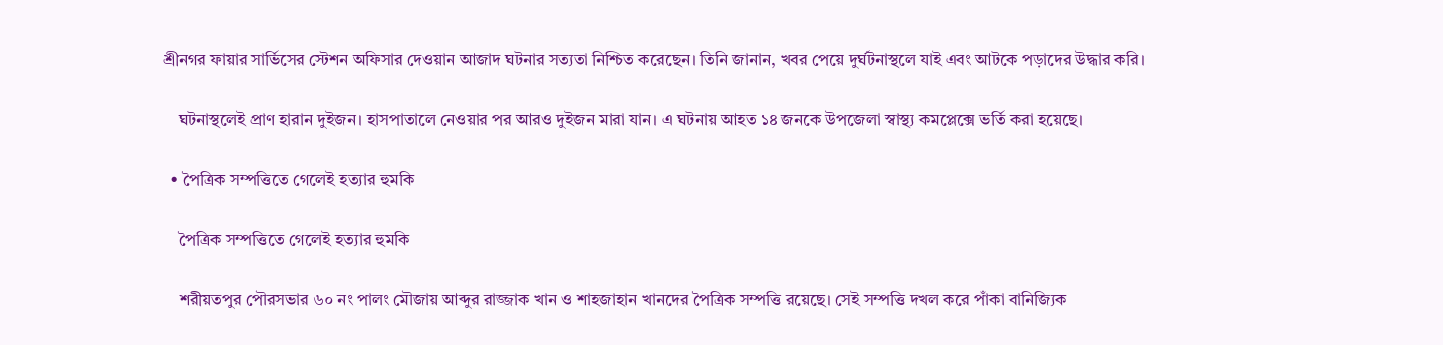শ্রীনগর ফায়ার সার্ভিসের স্টেশন অফিসার দেওয়ান আজাদ ঘটনার সত্যতা নিশ্চিত করেছেন। তিনি জানান, খবর পেয়ে দুর্ঘটনাস্থলে যাই এবং আটকে পড়াদের উদ্ধার করি।

    ঘটনাস্থলেই প্রাণ হারান দুইজন। হাসপাতালে নেওয়ার পর আরও দুইজন মারা যান। এ ঘটনায় আহত ১৪ জনকে উপজেলা স্বাস্থ্য কমপ্লেক্সে ভর্তি করা হয়েছে।

  • পৈত্রিক সম্পত্তিতে গেলেই হত্যার হুমকি

    পৈত্রিক সম্পত্তিতে গেলেই হত্যার হুমকি

    শরীয়তপুর পৌরসভার ৬০ নং পালং মৌজায় আব্দুর রাজ্জাক খান ও শাহজাহান খানদের পৈত্রিক সম্পত্তি রয়েছে। সেই সম্পত্তি দখল করে পাঁকা বানিজ্যিক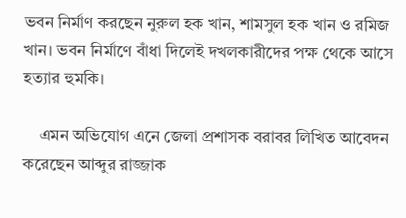ভবন নির্মাণ করছেন নুরুল হক খান, শামসুল হক খান ও রমিজ খান। ভবন নির্মাণে বাঁধা দিলেই দখলকারীদের পক্ষ থেকে আসে হত্যার হুমকি।

    এমন অভিযোগ এনে জেলা প্রশাসক বরাবর লিখিত আবেদন করেছেন আব্দুর রাজ্জাক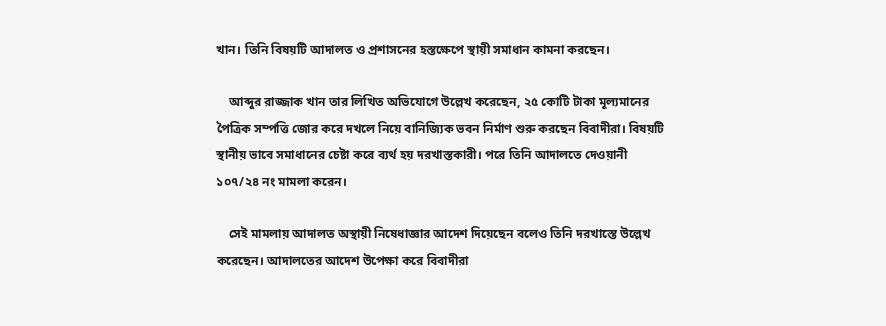খান। তিনি বিষয়টি আদালত ও প্রশাসনের হস্তক্ষেপে স্থায়ী সমাধান কামনা করছেন।

    আব্দুর রাজ্জাক খান তার লিখিত অভিযোগে উল্লেখ করেছেন, ২৫ কোটি টাকা মূল্যমানের পৈত্রিক সম্পত্তি জোর করে দখলে নিয়ে বানিজ্যিক ভবন নির্মাণ শুরু করছেন বিবাদীরা। বিষয়টি স্থানীয় ভাবে সমাধানের চেষ্টা করে ব্যর্থ হয় দরখাস্তকারী। পরে তিনি আদালতে দেওয়ানী ১০৭/২৪ নং মামলা করেন।

    সেই মামলায় আদালত অস্থায়ী নিষেধাজ্ঞার আদেশ দিয়েছেন বলেও তিনি দরখাস্তে উল্লেখ করেছেন। আদালতের আদেশ উপেক্ষা করে বিবাদীরা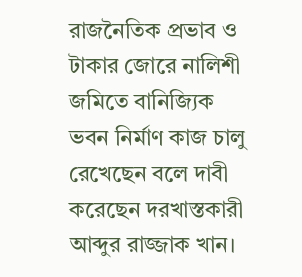রাজনৈতিক প্রভাব ও টাকার জোরে নালিশী জমিতে বানিজ্যিক ভবন নির্মাণ কাজ চালু রেখেছেন বলে দাবী করেছেন দরখাস্তকারী আব্দুর রাজ্জাক খান।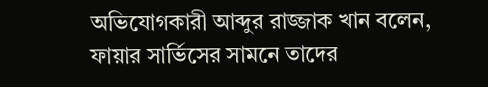অভিযোগকারী আব্দুর রাজ্জাক খান বলেন, ফায়ার সার্ভিসের সামনে তাদের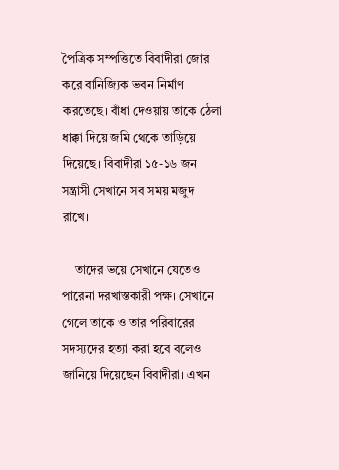পৈত্রিক সম্পত্তিতে বিবাদীরা জোর করে বানিজ্যিক ভবন নির্মাণ করতেছে। বাঁধা দেওয়ায় তাকে ঠেলা ধাক্কা দিয়ে জমি থেকে তাড়িয়ে দিয়েছে। বিবাদীরা ১৫-১৬ জন সন্ত্রাসী সেখানে সব সময় মজুদ রাখে।

    তাদের ভয়ে সেখানে যেতেও পারেনা দরখাস্তকারী পক্ষ। সেখানে গেলে তাকে ও তার পরিবারের সদস্যদের হত্যা করা হবে বলেও জানিয়ে দিয়েছেন বিবাদীরা। এখন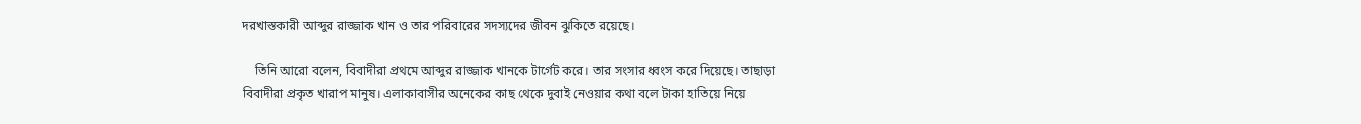দরখাস্তকারী আব্দুর রাজ্জাক খান ও তার পরিবারের সদস্যদের জীবন ঝুকিতে রয়েছে।

    তিনি আরো বলেন, বিবাদীরা প্রথমে আব্দুর রাজ্জাক খানকে টার্গেট করে। তার সংসার ধ্বংস করে দিয়েছে। তাছাড়া বিবাদীরা প্রকৃত খারাপ মানুষ। এলাকাবাসীর অনেকের কাছ থেকে দুবাই নেওয়ার কথা বলে টাকা হাতিয়ে নিয়ে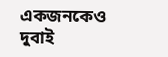একজনকেও দুবাই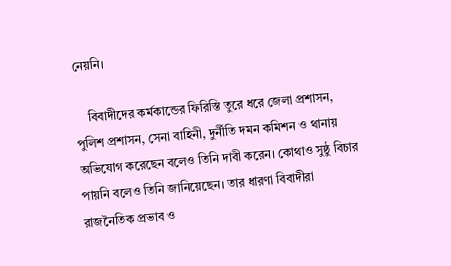নেয়নি।

    বিবাদীদের কর্মকান্ডের ফিরিস্তি তুরে ধরে জেলা প্রশাসন, পুলিশ প্রশাসন, সেনা বাহিনী, দুর্নীতি দমন কমিশন ও থানায় অভিযোগ করেছেন বলেও তিনি দাবী করেন। কোথাও সুষ্ঠু বিচার পায়নি বলেও তিনি জানিয়েছেন। তার ধারণা বিবাদীরা রাজনৈতিক প্রভাব ও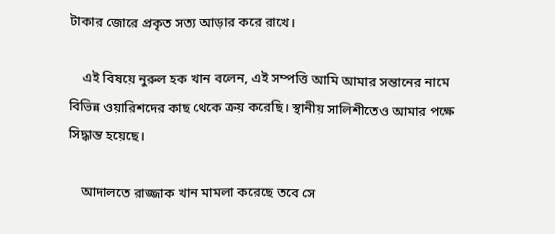টাকার জোরে প্রকৃত সত্য আড়ার করে রাখে।

    এই বিষয়ে নুরুল হক খান বলেন, এই সম্পত্তি আমি আমার সন্তানের নামে বিভিন্ন ওয়ারিশদের কাছ থেকে ক্রয় করেছি। স্থানীয় সালিশীতেও আমার পক্ষে সিদ্ধান্ত হয়েছে।

    আদালতে রাজ্জাক খান মামলা করেছে তবে সে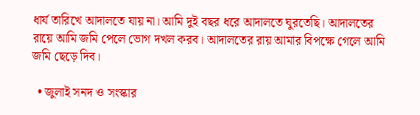ধার্য তারিখে আদালতে যায় না। আমি দুই বছর ধরে আদালতে ঘুরতেছি। আদালতের রায়ে আমি জমি পেলে ভোগ দখল করব। আদালতের রায় আমার বিপক্ষে গেলে আমি জমি ছেড়ে দিব।

  • জুলাই সনদ ও সংস্কার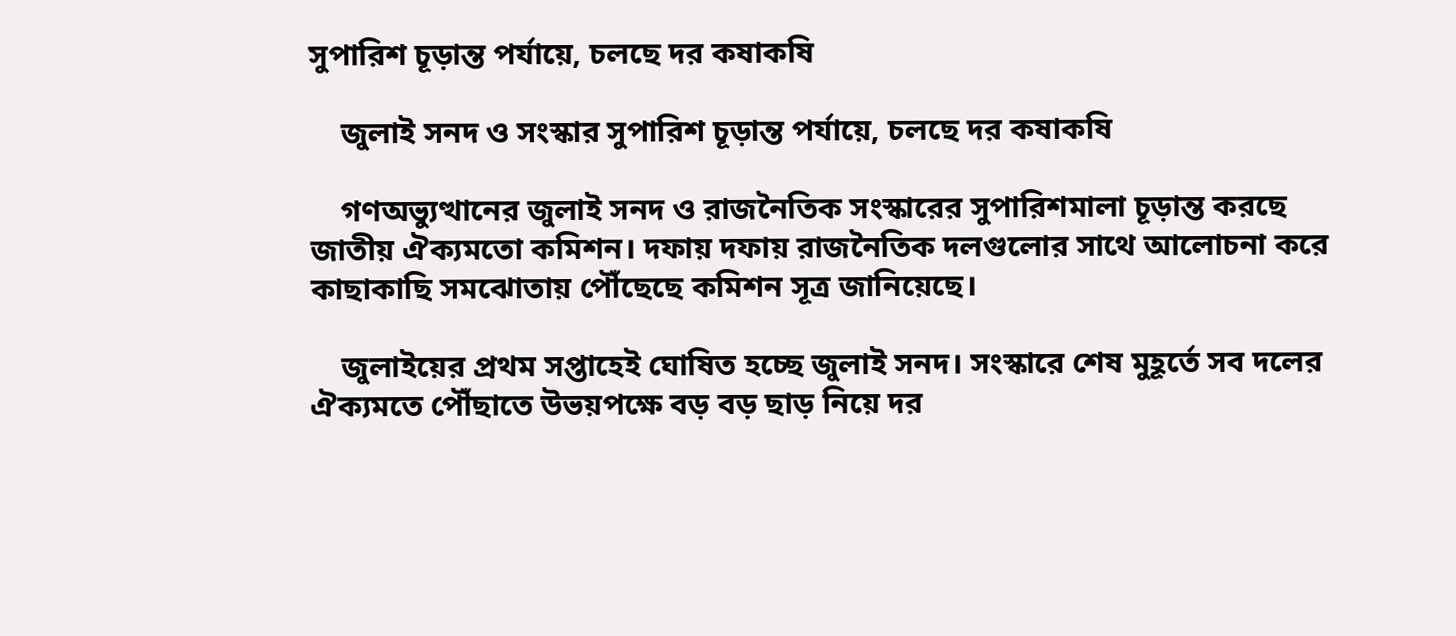সুপারিশ চূড়ান্ত পর্যায়ে, চলছে দর কষাকষি

    জুলাই সনদ ও সংস্কার সুপারিশ চূড়ান্ত পর্যায়ে, চলছে দর কষাকষি

    গণঅভ্যুত্থানের জুলাই সনদ ও রাজনৈতিক সংস্কারের সুপারিশমালা চূড়ান্ত করছে জাতীয় ঐক্যমতো কমিশন। দফায় দফায় রাজনৈতিক দলগুলোর সাথে আলোচনা করে কাছাকাছি সমঝোতায় পৌঁছেছে কমিশন সূত্র জানিয়েছে।

    জুলাইয়ের প্রথম সপ্তাহেই ঘোষিত হচ্ছে জুলাই সনদ। সংস্কারে শেষ মুহূর্তে সব দলের ঐক্যমতে পৌঁছাতে উভয়পক্ষে বড় বড় ছাড় নিয়ে দর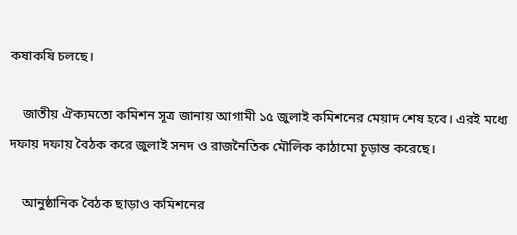কষাকষি চলছে।

    জাতীয় ঐক্যমতো কমিশন সূত্র জানায় আগামী ১৫ জুলাই কমিশনের মেয়াদ শেষ হবে। এরই মধ্যে দফায় দফায় বৈঠক করে জুলাই সনদ ও রাজনৈতিক মৌলিক কাঠামো চূড়ান্ত করেছে।

    আনুষ্ঠানিক বৈঠক ছাড়াও কমিশনের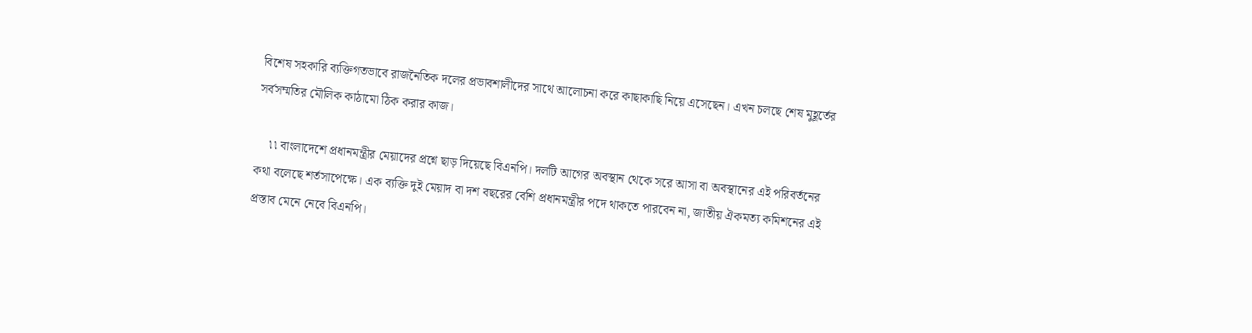বিশেষ সহকারি ব্যক্তিগতভাবে রাজনৈতিক দলের প্রভাবশালীদের সাথে আলোচনা করে কাছাকাছি নিয়ে এসেছেন। এখন চলছে শেষ মুহূর্তের সর্বসম্মতির মৌলিক কাঠামো ঠিক করার কাজ।

    ৷৷ বাংলাদেশে প্রধানমন্ত্রীর মেয়াদের প্রশ্নে ছাড় দিয়েছে বিএনপি। দলটি আগের অবস্থান থেকে সরে আসা বা অবস্থানের এই পরিবর্তনের কথা বলেছে শর্তসাপেক্ষে। এক ব্যক্তি দুই মেয়াদ বা দশ বছরের বেশি প্রধানমন্ত্রীর পদে থাকতে পারবেন না, জাতীয় ঐকমত্য কমিশনের এই প্রস্তাব মেনে নেবে বিএনপি।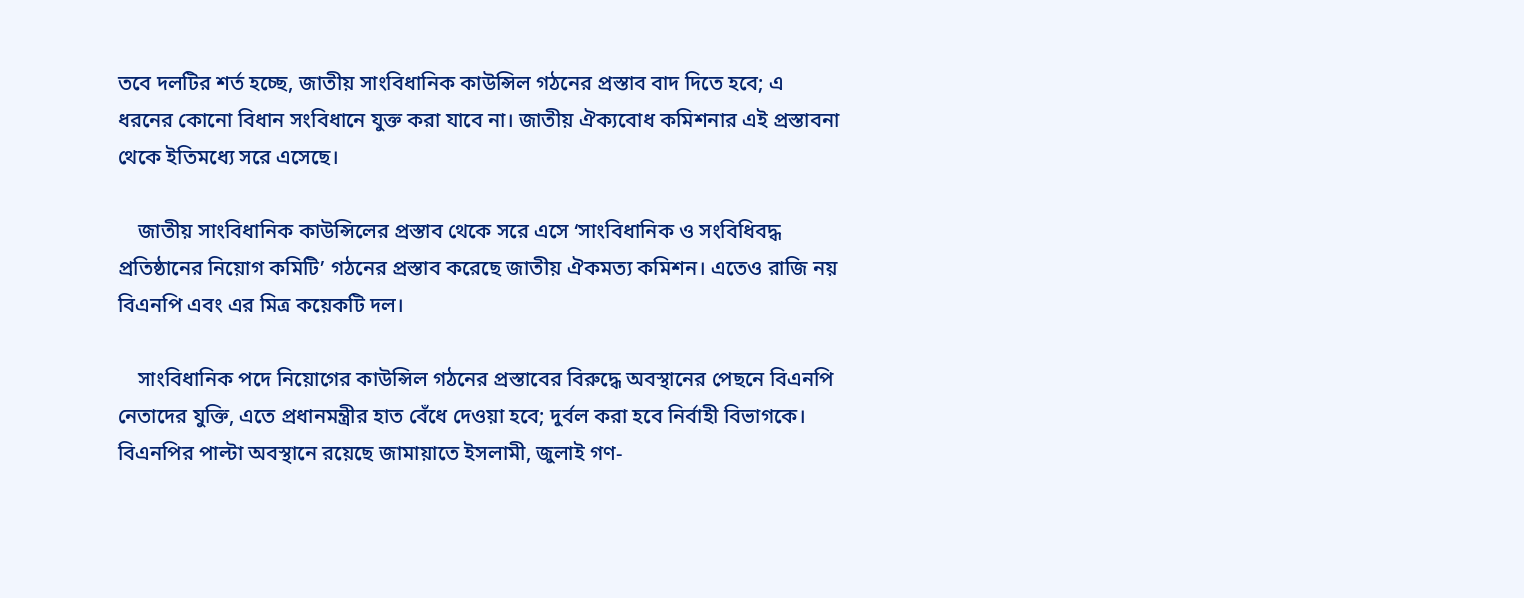তবে দলটির শর্ত হচ্ছে, জাতীয় সাংবিধানিক কাউন্সিল গঠনের প্রস্তাব বাদ দিতে হবে; এ ধরনের কোনো বিধান সংবিধানে যুক্ত করা যাবে না। জাতীয় ঐক্যবোধ কমিশনার এই প্রস্তাবনা থেকে ইতিমধ্যে সরে এসেছে।

    জাতীয় সাংবিধানিক কাউন্সিলের প্রস্তাব থেকে সরে এসে ‘সাংবিধানিক ও সংবিধিবদ্ধ প্রতিষ্ঠানের নিয়োগ কমিটি’ গঠনের প্রস্তাব করেছে জাতীয় ঐকমত্য কমিশন। এতেও রাজি নয় বিএনপি এবং এর মিত্র কয়েকটি দল।

    সাংবিধানিক পদে নিয়োগের কাউন্সিল গঠনের প্রস্তাবের বিরুদ্ধে অবস্থানের পেছনে বিএনপি নেতাদের যুক্তি, এতে প্রধানমন্ত্রীর হাত বেঁধে দেওয়া হবে; দুর্বল করা হবে নির্বাহী বিভাগকে। বিএনপির পাল্টা অবস্থানে রয়েছে জামায়াতে ইসলামী, জুলাই গণ-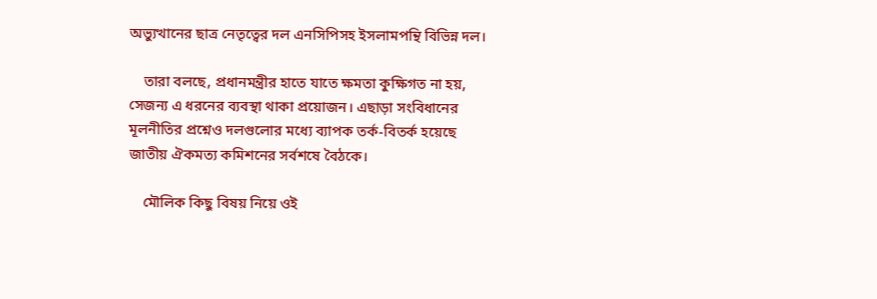অভ্যুত্থানের ছাত্র নেতৃত্বের দল এনসিপিসহ ইসলামপন্থি বিভিন্ন দল।

    তারা বলছে, প্রধানমন্ত্রীর হাতে যাতে ক্ষমতা কুক্ষিগত না হয়, সেজন্য এ ধরনের ব্যবস্থা থাকা প্রয়োজন। এছাড়া সংবিধানের মূলনীতির প্রশ্নেও দলগুলোর মধ্যে ব্যাপক তর্ক-বিতর্ক হয়েছে জাতীয় ঐকমত্য কমিশনের সর্বশষে বৈঠকে।

    মৌলিক কিছু বিষয় নিয়ে ওই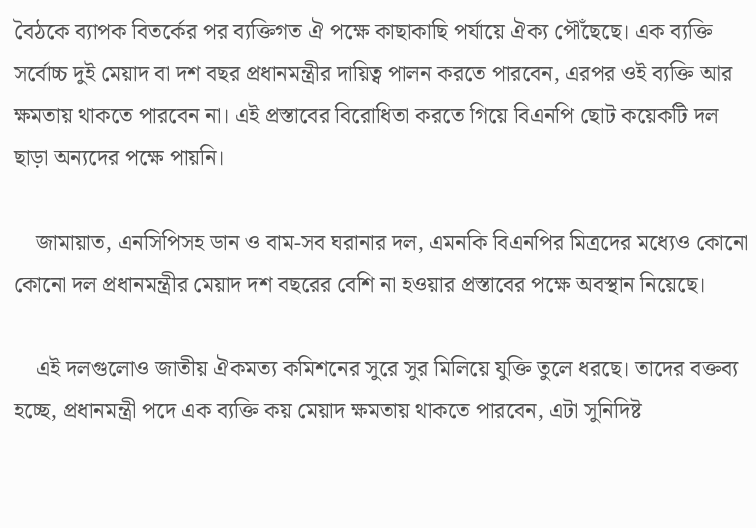বৈঠকে ব্যাপক বিতর্কের পর ব্যক্তিগত ঐ পক্ষে কাছাকাছি পর্যায়ে ঐক্য পৌঁছেছে। এক ব্যক্তি সর্বোচ্চ দুই মেয়াদ বা দশ বছর প্রধানমন্ত্রীর দায়িত্ব পালন করতে পারবেন, এরপর ওই ব্যক্তি আর ক্ষমতায় থাকতে পারবেন না। এই প্রস্তাবের বিরোধিতা করতে গিয়ে বিএনপি ছোট কয়েকটি দল ছাড়া অন্যদের পক্ষে পায়নি।

    জামায়াত, এনসিপিসহ ডান ও বাম-সব ঘরানার দল, এমনকি বিএনপির মিত্রদের মধ্যেও কোনো কোনো দল প্রধানমন্ত্রীর মেয়াদ দশ বছরের বেশি না হওয়ার প্রস্তাবের পক্ষে অবস্থান নিয়েছে।

    এই দলগুলোও জাতীয় ঐকমত্য কমিশনের সুরে সুর মিলিয়ে যুক্তি তুলে ধরছে। তাদের বক্তব্য হচ্ছে, প্রধানমন্ত্রী পদে এক ব্যক্তি কয় মেয়াদ ক্ষমতায় থাকতে পারবেন, এটা সুনিদিষ্ট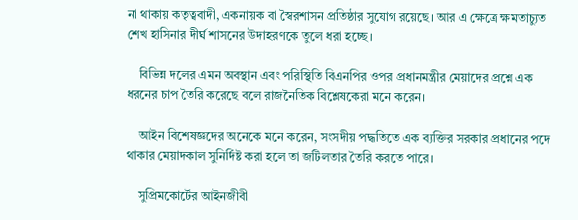না থাকায় কতৃত্ববাদী, একনায়ক বা স্বৈরশাসন প্রতিষ্ঠার সুযোগ রয়েছে। আর এ ক্ষেত্রে ক্ষমতাচ্যুত শেখ হাসিনার দীর্ঘ শাসনের উদাহরণকে তুলে ধরা হচ্ছে।

    বিভিন্ন দলের এমন অবস্থান এবং পরিস্থিতি বিএনপির ওপর প্রধানমন্ত্রীর মেয়াদের প্রশ্নে এক ধরনের চাপ তৈরি করেছে বলে রাজনৈতিক বিশ্লেষকেরা মনে করেন।

    আইন বিশেষজ্ঞদের অনেকে মনে করেন, সংসদীয় পদ্ধতিতে এক ব্যক্তির সরকার প্রধানের পদে থাকার মেয়াদকাল সুনির্দিষ্ট করা হলে তা জটিলতার তৈরি করতে পারে।

    সুপ্রিমকোর্টের আইনজীবী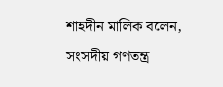শাহদীন মালিক বলেন, সংসদীয় গণতন্ত্র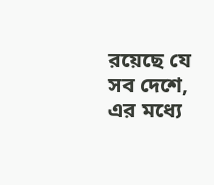রয়েছে যে সব দেশে, এর মধ্যে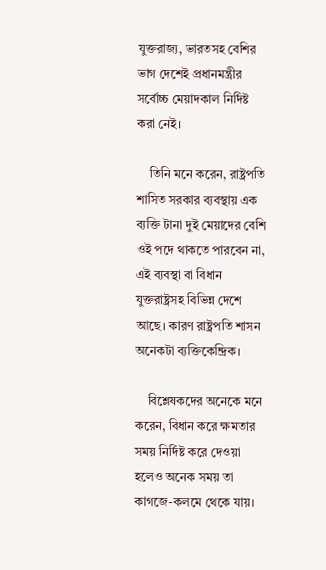যুক্তরাজ্য, ভারতসহ বেশির ভাগ দেশেই প্রধানমন্ত্রীর সর্বোচ্চ মেয়াদকাল নির্দিষ্ট করা নেই।

    তিনি মনে করেন, রাষ্ট্রপতি শাসিত সরকার ব্যবস্থায় এক ব্যক্তি টানা দুই মেয়াদের বেশি ওই পদে থাকতে পারবেন না, এই ব্যবস্থা বা বিধান যুক্তরাষ্ট্রসহ বিভিন্ন দেশে আছে। কারণ রাষ্ট্রপতি শাসন অনেকটা ব্যক্তিকেন্দ্রিক।

    বিশ্লেষকদের অনেকে মনে করেন, বিধান করে ক্ষমতার সময় নির্দিষ্ট করে দেওয়া হলেও অনেক সময় তা কাগজে-কলমে থেকে যায়।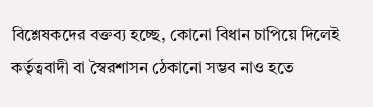বিশ্লেষকদের বক্তব্য হচ্ছে, কোনো বিধান চাপিয়ে দিলেই কর্তৃত্ববাদী বা স্বৈরশাসন ঠেকানো সম্ভব নাও হতে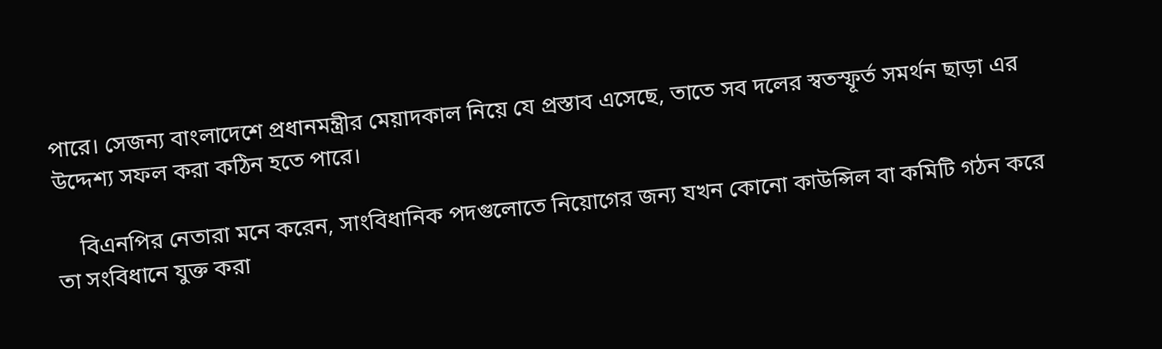পারে। সেজন্য বাংলাদেশে প্রধানমন্ত্রীর মেয়াদকাল নিয়ে যে প্রস্তাব এসেছে, তাতে সব দলের স্বতস্ফূর্ত সমর্থন ছাড়া এর উদ্দেশ্য সফল করা কঠিন হতে পারে।

    বিএনপির নেতারা মনে করেন, সাংবিধানিক পদগুলোতে নিয়োগের জন্য যখন কোনো কাউন্সিল বা কমিটি গঠন করে তা সংবিধানে যুক্ত করা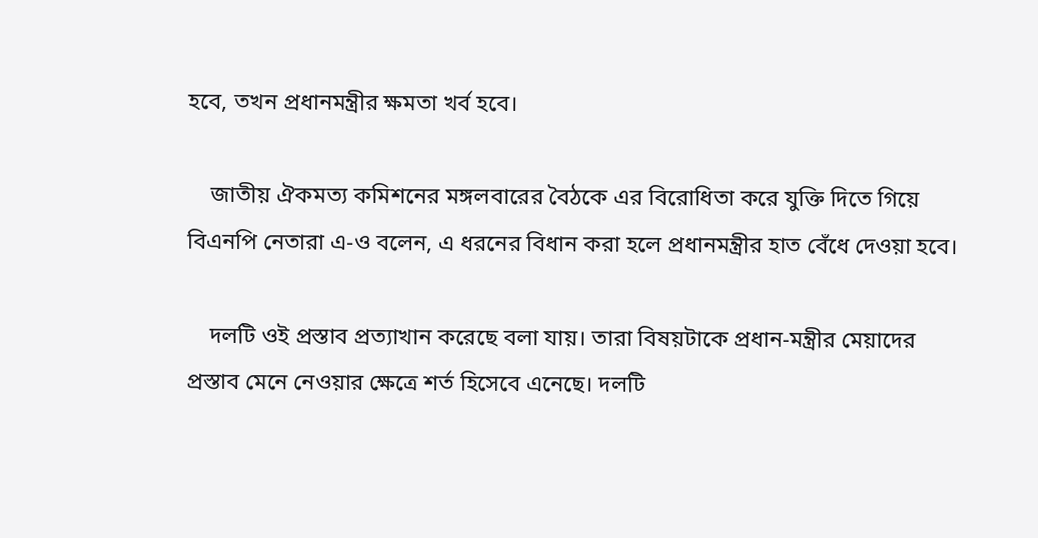হবে, তখন প্রধানমন্ত্রীর ক্ষমতা খর্ব হবে।

    জাতীয় ঐকমত্য কমিশনের মঙ্গলবারের বৈঠকে এর বিরোধিতা করে যুক্তি দিতে গিয়ে বিএনপি নেতারা এ-ও বলেন, এ ধরনের বিধান করা হলে প্রধানমন্ত্রীর হাত বেঁধে দেওয়া হবে।

    দলটি ওই প্রস্তাব প্রত্যাখান করেছে বলা যায়। তারা বিষয়টাকে প্রধান-মন্ত্রীর মেয়াদের প্রস্তাব মেনে নেওয়ার ক্ষেত্রে শর্ত হিসেবে এনেছে। দলটি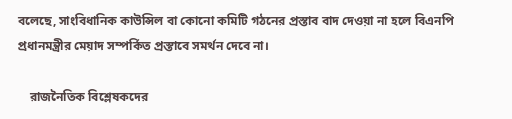বলেছে, সাংবিধানিক কাউন্সিল বা কোনো কমিটি গঠনের প্রস্তাব বাদ দেওয়া না হলে বিএনপি প্রধানমন্ত্রীর মেয়াদ সম্পর্কিত প্রস্তাবে সমর্থন দেবে না।

    রাজনৈতিক বিশ্লেষকদের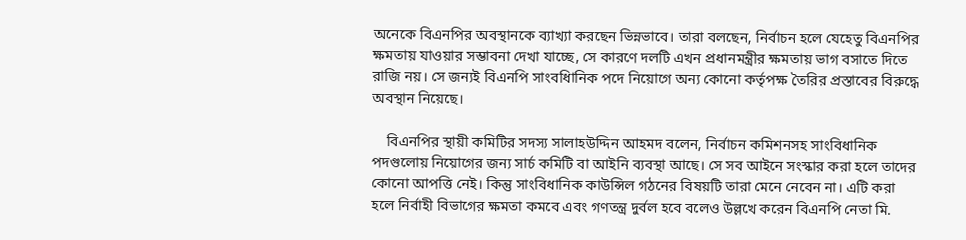অনেকে বিএনপির অবস্থানকে ব্যাখ্যা করছেন ভিন্নভাবে। তারা বলছেন, নির্বাচন হলে যেহেতু বিএনপির ক্ষমতায় যাওয়ার সম্ভাবনা দেখা যাচ্ছে, সে কারণে দলটি এখন প্রধানমন্ত্রীর ক্ষমতায় ভাগ বসাতে দিতে রাজি নয়। সে জন্যই বিএনপি সাংবধিানিক পদে নিয়োগে অন্য কোনো কর্তৃপক্ষ তৈরির প্রস্তাবের বিরুদ্ধে অবস্থান নিয়েছে।

    বিএনপির স্থায়ী কমিটির সদস্য সালাহউদ্দিন আহমদ বলেন, নির্বাচন কমিশনসহ সাংবিধানিক পদগুলোয় নিয়োগের জন্য সার্চ কমিটি বা আইনি ব্যবস্থা আছে। সে সব আইনে সংস্কার করা হলে তাদের কোনো আপত্তি নেই। কিন্তু সাংবিধানিক কাউন্সিল গঠনের বিষয়টি তারা মেনে নেবেন না। এটি করা হলে নির্বাহী বিভাগের ক্ষমতা কমবে এবং গণতন্ত্র দুর্বল হবে বলেও উল্লখে করেন বিএনপি নেতা মি.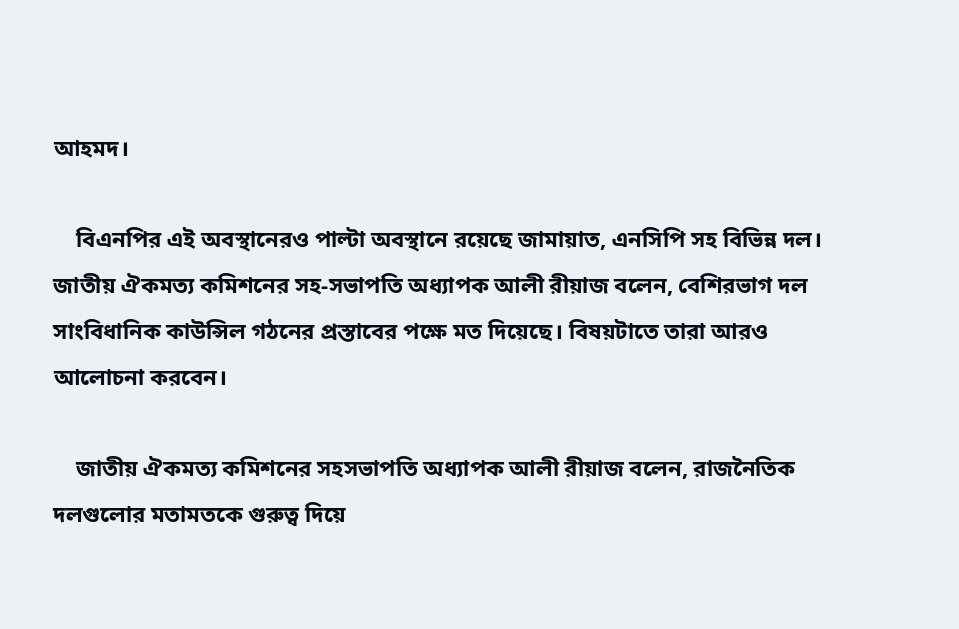আহমদ।

    বিএনপির এই অবস্থানেরও পাল্টা অবস্থানে রয়েছে জামায়াত, এনসিপি সহ বিভিন্ন দল। জাতীয় ঐকমত্য কমিশনের সহ-সভাপতি অধ্যাপক আলী রীয়াজ বলেন, বেশিরভাগ দল সাংবিধানিক কাউন্সিল গঠনের প্রস্তাবের পক্ষে মত দিয়েছে। বিষয়টাতে তারা আরও আলোচনা করবেন।

    জাতীয় ঐকমত্য কমিশনের সহসভাপতি অধ্যাপক আলী রীয়াজ বলেন, রাজনৈতিক দলগুলোর মতামতকে গুরুত্ব দিয়ে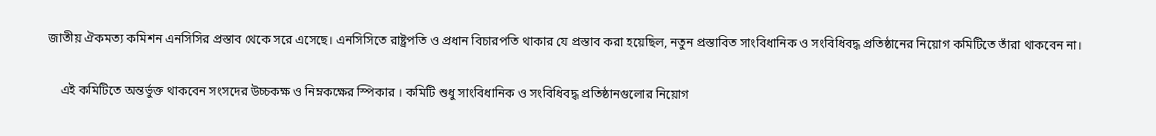জাতীয় ঐকমত্য কমিশন এনসিসির প্রস্তাব থেকে সরে এসেছে। এনসিসিতে রাষ্ট্রপতি ও প্রধান বিচারপতি থাকার যে প্রস্তাব করা হয়েছিল, নতুন প্রস্তাবিত সাংবিধানিক ও সংবিধিবদ্ধ প্রতিষ্ঠানের নিয়োগ কমিটিতে তাঁরা থাকবেন না।

    এই কমিটিতে অন্তর্ভুক্ত থাকবেন সংসদের উচ্চকক্ষ ও নিম্নকক্ষের স্পিকার । কমিটি শুধু সাংবিধানিক ও সংবিধিবদ্ধ প্রতিষ্ঠানগুলোর নিয়োগ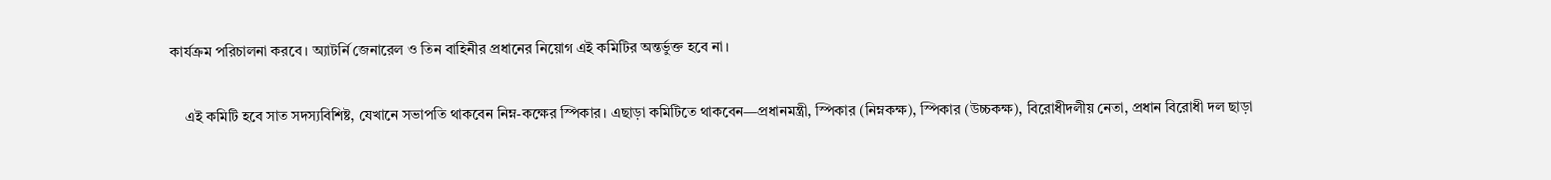কার্যক্রম পরিচালনা করবে। অ্যাটর্নি জেনারেল ও তিন বাহিনীর প্রধানের নিয়োগ এই কমিটির অন্তর্ভুক্ত হবে না।

    এই কমিটি হবে সাত সদস্যবিশিষ্ট, যেখানে সভাপতি থাকবেন নিম্ন-কক্ষের স্পিকার। এছাড়া কমিটিতে থাকবেন—প্রধানমন্ত্রী, স্পিকার (নিম্নকক্ষ), স্পিকার (উচ্চকক্ষ), বিরোধীদলীয় নেতা, প্রধান বিরোধী দল ছাড়া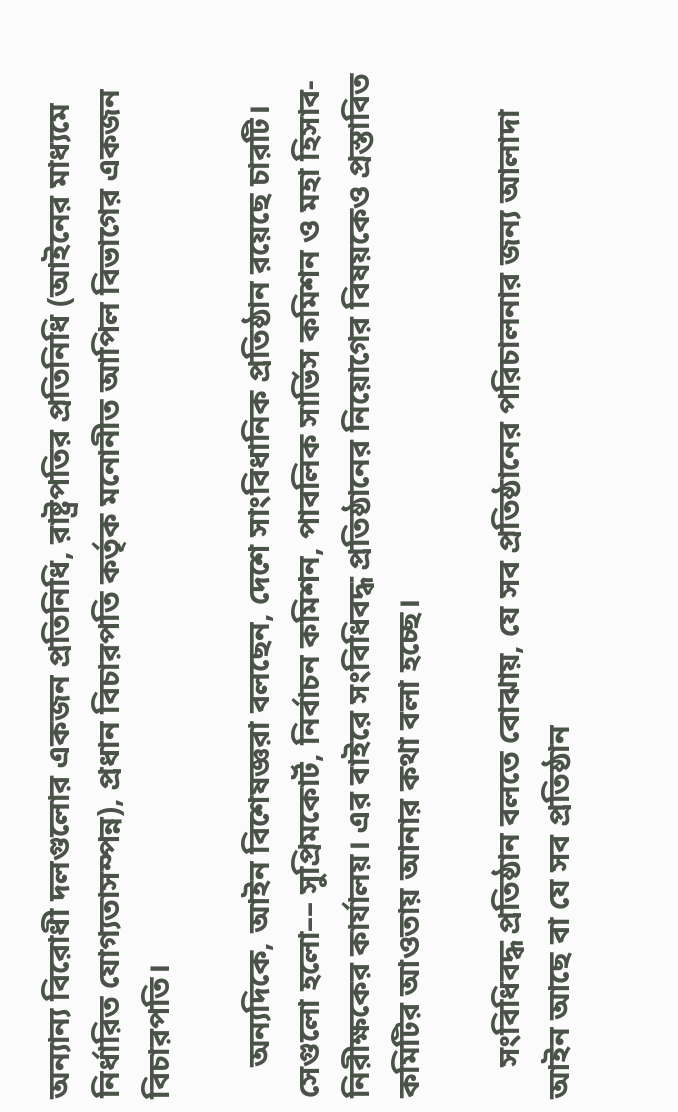অন্যান্য বিরোধী দলগুলোর একজন প্রতিনিধি, রাষ্ট্রপতির প্রতিনিধি (আইনের মাধ্যমে নির্ধারিত যোগ্যতাসম্পন্ন), প্রধান বিচারপতি কর্তৃক মনোনীত আপিল বিভাগের একজন বিচারপতি।

    অন্যদিকে, আইন বিশেষজ্ঞরা বলছেন, দেশে সাংবিধানিক প্রতিষ্ঠান রয়েছে চারটি। সেগুলো হলো–– সুপ্রিমকোর্ট, নির্বাচন কমিশন, পাবলিক সার্ভিস কমিশন ও মহা হিসাব-নিরীক্ষকের কার্যালয়। এর বাইরে সংবিধিবদ্ধ প্রতিষ্ঠানের নিয়োগের বিষয়কেও প্রস্তাবিত কমিটির আওতায় আনার কথা বলা হচ্ছে।

    সংবিধিবদ্ধ প্রতিষ্ঠান বলতে বোঝায়, যে সব প্রতিষ্ঠানের পরিচালনার জন্য আলাদা আইন আছে বা যে সব প্রতিষ্ঠান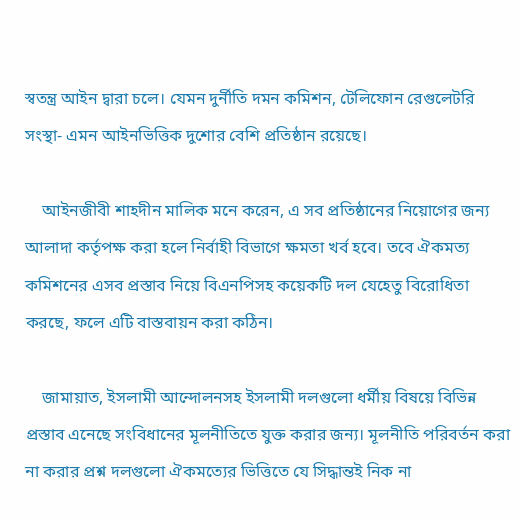স্বতন্ত্র আইন দ্বারা চলে। যেমন দুর্নীতি দমন কমিশন, টেলিফোন রেগুলেটরি সংস্থা- এমন আইনভিত্তিক দুশোর বেশি প্রতিষ্ঠান রয়েছে।

    আইনজীবী শাহদীন মালিক মনে করেন, এ সব প্রতিষ্ঠানের নিয়োগের জন্য আলাদা কর্তৃপক্ষ করা হলে নির্বাহী বিভাগে ক্ষমতা খর্ব হবে। তবে ঐকমত্য কমিশনের এসব প্রস্তাব নিয়ে বিএনপিসহ কয়েকটি দল যেহেতু বিরোধিতা করছে, ফলে এটি বাস্তবায়ন করা কঠিন।

    জামায়াত, ইসলামী আন্দোলনসহ ইসলামী দলগুলো ধর্মীয় বিষয়ে বিভিন্ন প্রস্তাব এনেছে সংবিধানের মূলনীতিতে যুক্ত করার জন্য। মূলনীতি পরিবর্তন করা না করার প্রশ্ন দলগুলো ঐকমত্যের ভিত্তিতে যে সিদ্ধান্তই নিক না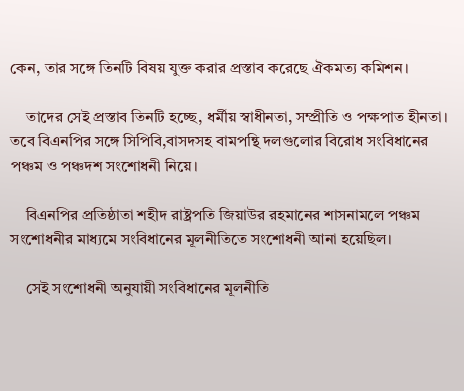কেন, তার সঙ্গে তিনটি বিষয় যুক্ত করার প্রস্তাব করেছে ঐকমত্য কমিশন।

    তাদের সেই প্রস্তাব তিনটি হচ্ছে, ধর্মীয় স্বাধীনতা, সম্প্রীতি ও পক্ষপাত হীনতা। তবে বিএনপির সঙ্গে সিপিবি,বাসদসহ বামপন্থি দলগুলোর বিরোধ সংবিধানের পঞ্চম ও পঞ্চদশ সংশোধনী নিয়ে।

    বিএনপির প্রতিষ্ঠাতা শহীদ রাষ্ট্রপতি জিয়াউর রহমানের শাসনামলে পঞ্চম সংশোধনীর মাধ্যমে সংবিধানের মূলনীতিতে সংশোধনী আনা হয়েছিল।

    সেই সংশোধনী অনুযায়ী সংবিধানের মূলনীতি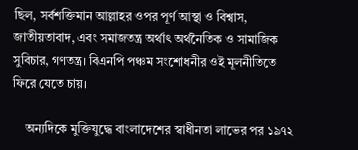ছিল, সর্বশক্তিমান আল্লাহর ওপর পূর্ণ আস্থা ও বিশ্বাস, জাতীয়তাবাদ, এবং সমাজতন্ত্র অর্থাৎ অর্থনৈতিক ও সামাজিক সুবিচার, গণতন্ত্র। বিএনপি পঞ্চম সংশোধনীর ওই মূলনীতিতে ফিরে যেতে চায়।

    অন্যদিকে মুক্তিযুদ্ধে বাংলাদেশের স্বাধীনতা লাভের পর ১৯৭২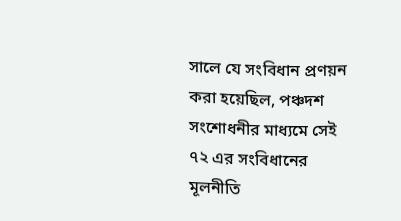সালে যে সংবিধান প্রণয়ন করা হয়েছিল, পঞ্চদশ সংশোধনীর মাধ্যমে সেই ৭২ এর সংবিধানের মূলনীতি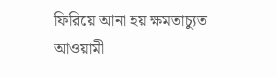ফিরিয়ে আনা হয় ক্ষমতাচ্যুত আওয়ামী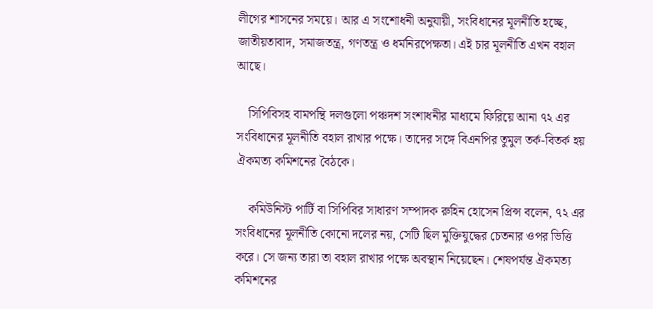লীগের শাসনের সময়ে। আর এ সংশোধনী অনুযায়ী, সংবিধানের মূলনীতি হচ্ছে, জাতীয়তাবাদ, সমাজতন্ত্র, গণতন্ত্র ও ধর্মনিরপেক্ষতা। এই চার মূলনীতি এখন বহাল আছে।

    সিপিবিসহ বামপন্থি দলগুলো পঞ্চদশ সংশাধনীর মাধ্যমে ফিরিয়ে আনা ৭২ এর সংবিধানের মূলনীতি বহাল রাখার পক্ষে। তাদের সঙ্গে বিএনপির তুমুল তর্ক-বিতর্ক হয় ঐকমত্য কমিশনের বৈঠকে।

    কমিউনিস্ট পার্টি বা সিপিবির সাধারণ সম্পাদক রুহিন হোসেন প্রিন্স বলেন, ৭২ এর সংবিধানের মূলনীতি কোনো দলের নয়, সেটি ছিল মুক্তিযুদ্ধের চেতনার ওপর ভিত্তি করে। সে জন্য তারা তা বহাল রাখার পক্ষে অবস্থান নিয়েছেন। শেষপর্যন্ত ঐকমত্য কমিশনের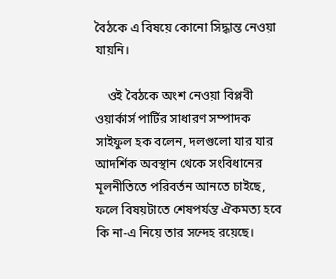বৈঠকে এ বিষয়ে কোনো সিদ্ধান্ত নেওয়া যায়নি।

    ওই বৈঠকে অংশ নেওয়া বিপ্লবী ওয়ার্কার্স পার্টির সাধারণ সম্পাদক সাইফুল হক বলেন, দলগুলো যার যার আদর্শিক অবস্থান থেকে সংবিধানের মূলনীতিতে পরিবর্তন আনতে চাইছে, ফলে বিষয়টাতে শেষপর্যন্ত ঐকমত্য হবে কি না-এ নিয়ে তার সন্দেহ রয়েছে।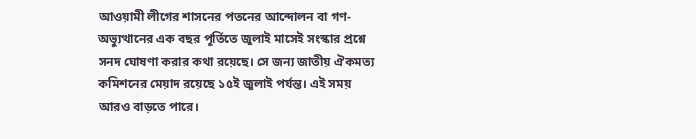আওয়ামী লীগের শাসনের পতনের আন্দোলন বা গণ-অভ্যুত্থানের এক বছর পূর্তিতে জুলাই মাসেই সংস্কার প্রশ্নে সনদ ঘোষণা করার কথা রয়েছে। সে জন্য জাতীয় ঐকমত্য কমিশনের মেয়াদ রয়েছে ১৫ই জুলাই পর্যন্ত। এই সময় আরও বাড়তে পারে।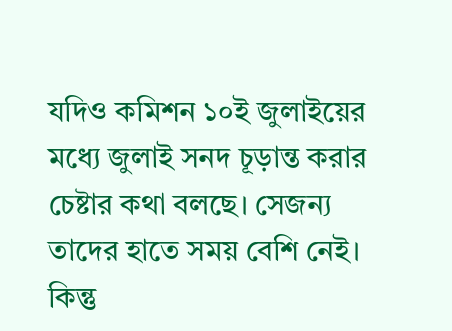যদিও কমিশন ১০ই জুলাইয়ের মধ্যে জুলাই সনদ চূড়ান্ত করার চেষ্টার কথা বলছে। সেজন্য তাদের হাতে সময় বেশি নেই। কিন্তু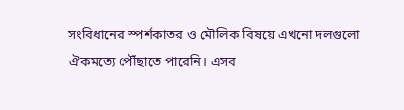সংবিধানের স্পর্শকাতর ও মৌলিক বিষয়ে এখনো দলগুলো ঐকমত্যে পৌঁছাতে পারেনি। এসব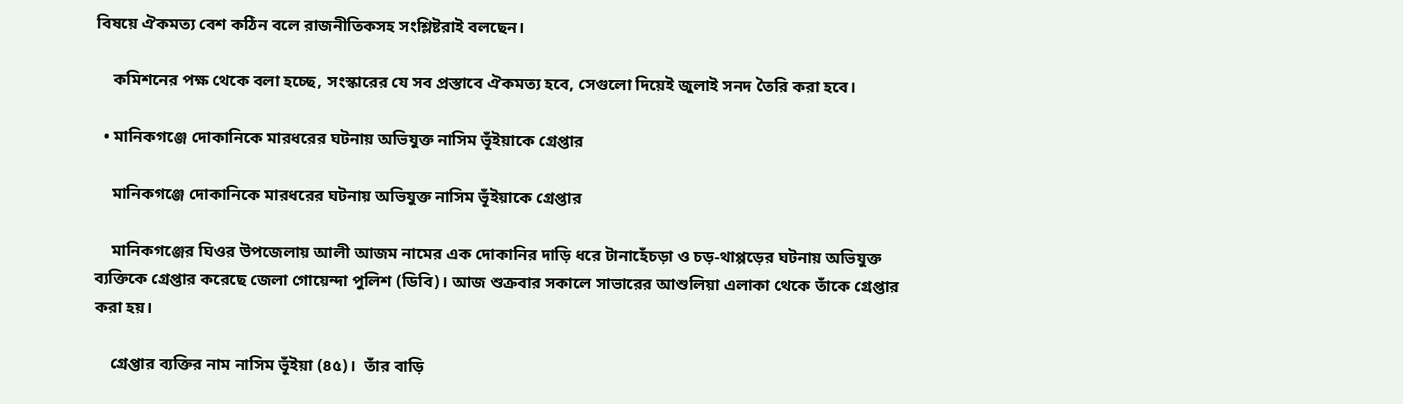বিষয়ে ঐকমত্য বেশ কঠিন বলে রাজনীতিকসহ সংশ্লিষ্টরাই বলছেন।

    কমিশনের পক্ষ থেকে বলা হচ্ছে, সংস্কারের যে সব প্রস্তাবে ঐকমত্য হবে, সেগুলো দিয়েই জুলাই সনদ তৈরি করা হবে।

  • মানিকগঞ্জে দোকানিকে মারধরের ঘটনায় অভিযুক্ত নাসিম ভূঁইয়াকে গ্রেপ্তার

    মানিকগঞ্জে দোকানিকে মারধরের ঘটনায় অভিযুক্ত নাসিম ভূঁইয়াকে গ্রেপ্তার

    মানিকগঞ্জের ঘিওর উপজেলায় আলী আজম নামের এক দোকানির দাড়ি ধরে টানাহেঁচড়া ও চড়-থাপ্পড়ের ঘটনায় অভিযুক্ত ব্যক্তিকে গ্রেপ্তার করেছে জেলা গোয়েন্দা পুলিশ (ডিবি)। আজ শুক্রবার সকালে সাভারের আশুলিয়া এলাকা থেকে তাঁকে গ্রেপ্তার করা হয়।

    গ্রেপ্তার ব্যক্তির নাম নাসিম ভূঁইয়া (৪৫)।  তাঁর বাড়ি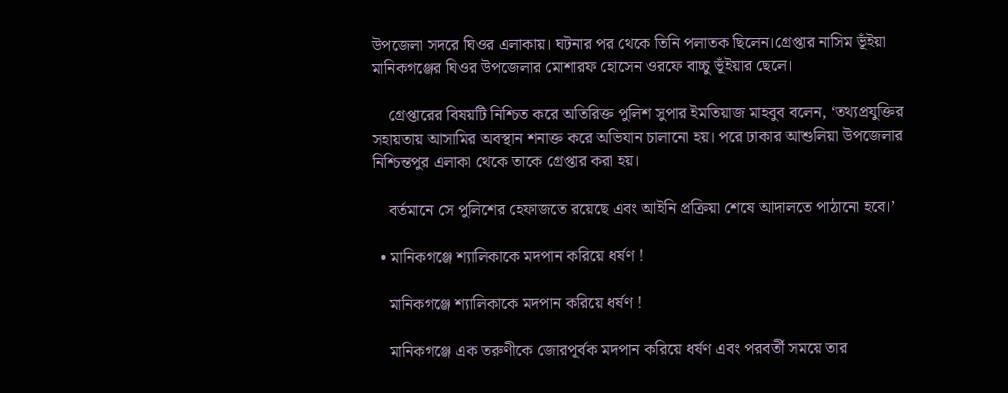উপজেলা সদরে ঘিওর এলাকায়। ঘটনার পর থেকে তিনি পলাতক ছিলেন।গ্রেপ্তার নাসিম ভূঁইয়া মানিকগঞ্জের ঘিওর উপজেলার মোশারফ হোসেন ওরফে বাচ্চু ভূঁইয়ার ছেলে।

    গ্রেপ্তারের বিষয়টি নিশ্চিত করে অতিরিক্ত পুলিশ সুপার ইমতিয়াজ মাহবুব বলেন, ‘তথ্যপ্রযুক্তির সহায়তায় আসামির অবস্থান শনাক্ত করে অভিযান চালানো হয়। পরে ঢাকার আশুলিয়া উপজেলার নিশ্চিন্তপুর এলাকা থেকে তাকে গ্রেপ্তার করা হয়।

    বর্তমানে সে পুলিশের হেফাজতে রয়েছে এবং আইনি প্রক্রিয়া শেষে আদালতে পাঠানো হবে।’

  • মানিকগঞ্জে শ্যালিকাকে মদপান করিয়ে ধর্ষণ !

    মানিকগঞ্জে শ্যালিকাকে মদপান করিয়ে ধর্ষণ !

    মানিকগঞ্জে এক তরুণীকে জোরপূর্বক মদপান করিয়ে ধর্ষণ এবং পরবর্তী সময়ে তার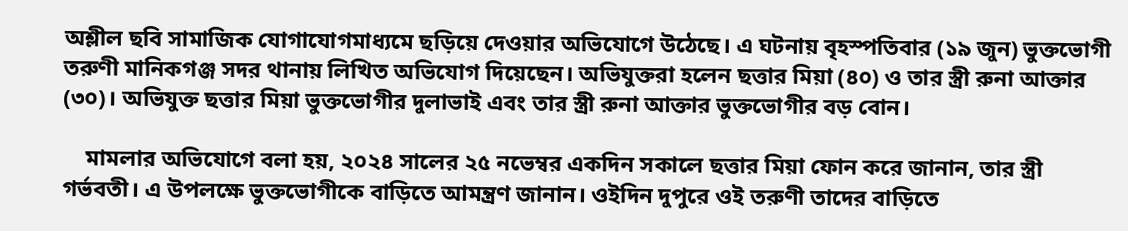অশ্লীল ছবি সামাজিক যোগাযোগমাধ্যমে ছড়িয়ে দেওয়ার অভিযোগে উঠেছে। এ ঘটনায় বৃহস্পতিবার (১৯ জুন) ভুক্তভোগী তরুণী মানিকগঞ্জ সদর থানায় লিখিত অভিযোগ দিয়েছেন। অভিযুক্তরা হলেন ছত্তার মিয়া (৪০) ও তার স্ত্রী রুনা আক্তার (৩০)। অভিযুক্ত ছত্তার মিয়া ভুক্তভোগীর দুলাভাই এবং তার স্ত্রী রুনা আক্তার ভুক্তভোগীর বড় বোন।

    মামলার অভিযোগে বলা হয়, ২০২৪ সালের ২৫ নভেম্বর একদিন সকালে ছত্তার মিয়া ফোন করে জানান, তার স্ত্রী গর্ভবতী। এ উপলক্ষে ভুক্তভোগীকে বাড়িতে আমন্ত্রণ জানান। ওইদিন দুপুরে ওই তরুণী তাদের বাড়িতে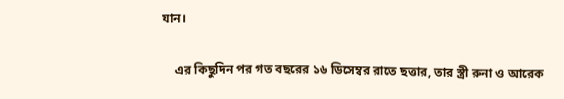যান।

    এর কিছুদিন পর গত বছরের ১৬ ডিসেম্বর রাতে ছত্তার, তার স্ত্রী রুনা ও আরেক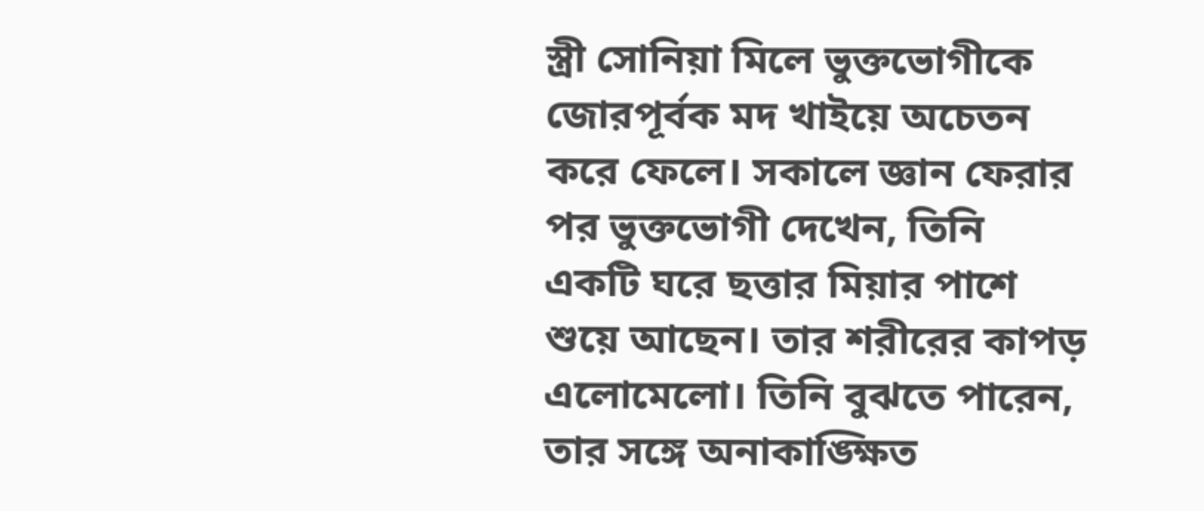স্ত্রী সোনিয়া মিলে ভুক্তভোগীকে জোরপূর্বক মদ খাইয়ে অচেতন করে ফেলে। সকালে জ্ঞান ফেরার পর ভুক্তভোগী দেখেন, তিনি একটি ঘরে ছত্তার মিয়ার পাশে শুয়ে আছেন। তার শরীরের কাপড় এলোমেলো। তিনি বুঝতে পারেন, তার সঙ্গে অনাকাঙ্ক্ষিত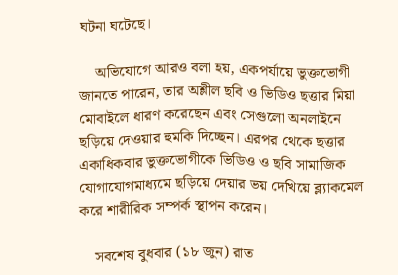ঘটনা ঘটেছে।

    অভিযোগে আরও বলা হয়, একপর্যায়ে ভুক্তভোগী জানতে পারেন, তার অশ্লীল ছবি ও ভিডিও ছত্তার মিয়া মোবাইলে ধারণ করেছেন এবং সেগুলো অনলাইনে ছড়িয়ে দেওয়ার হুমকি দিচ্ছেন। এরপর থেকে ছত্তার একাধিকবার ভুক্তভোগীকে ভিডিও ও ছবি সামাজিক যোগাযোগমাধ্যমে ছড়িয়ে দেয়ার ভয় দেখিয়ে ব্ল্যাকমেল করে শারীরিক সম্পর্ক স্থাপন করেন।

    সবশেষ বুধবার (১৮ জুন) রাত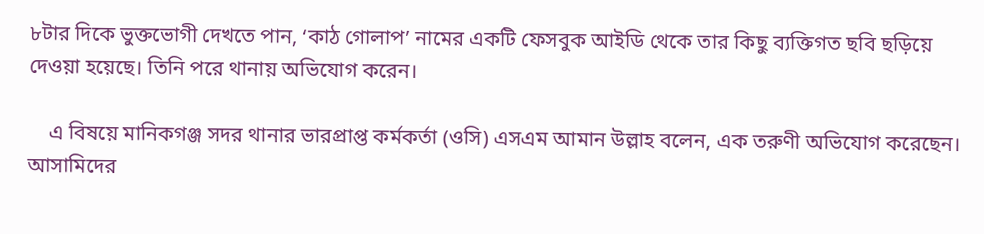৮টার দিকে ভুক্তভোগী দেখতে পান, ‘কাঠ গোলাপ’ নামের একটি ফেসবুক আইডি থেকে তার কিছু ব্যক্তিগত ছবি ছড়িয়ে দেওয়া হয়েছে। তিনি পরে থানায় অভিযোগ করেন।

    এ বিষয়ে মানিকগঞ্জ সদর থানার ভারপ্রাপ্ত কর্মকর্তা (ওসি) এসএম আমান উল্লাহ বলেন, এক তরুণী অভিযোগ করেছেন। আসামিদের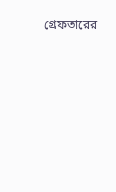গ্রেফতারের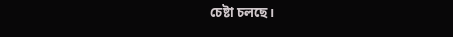চেষ্টা চলছে।